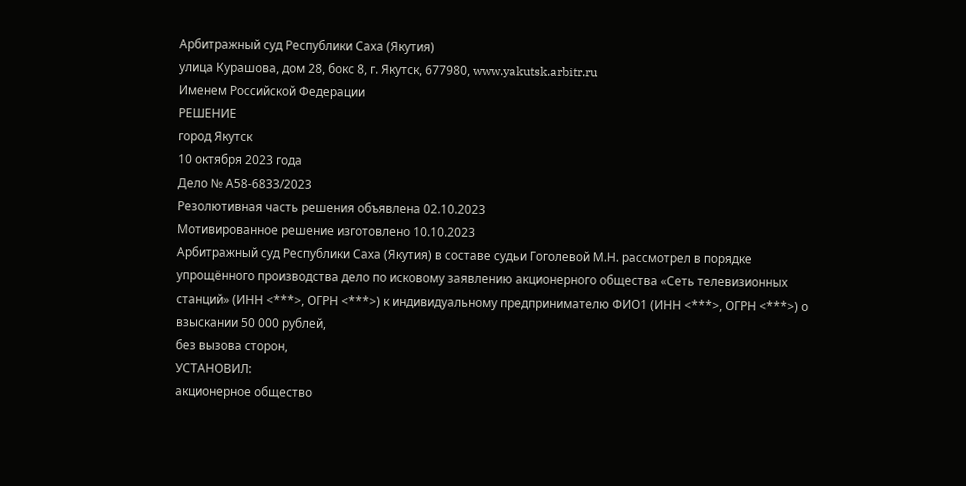Арбитражный суд Республики Саха (Якутия)
улица Курашова, дом 28, бокс 8, г. Якутск, 677980, www.yakutsk.arbitr.ru
Именем Российской Федерации
РЕШЕНИЕ
город Якутск
10 октября 2023 года
Дело № А58-6833/2023
Резолютивная часть решения объявлена 02.10.2023
Мотивированное решение изготовлено 10.10.2023
Арбитражный суд Республики Саха (Якутия) в составе судьи Гоголевой М.Н. рассмотрел в порядке упрощённого производства дело по исковому заявлению акционерного общества «Сеть телевизионных станций» (ИНН <***>, ОГРН <***>) к индивидуальному предпринимателю ФИО1 (ИНН <***>, ОГРН <***>) о взыскании 50 000 рублей,
без вызова сторон,
УСТАНОВИЛ:
акционерное общество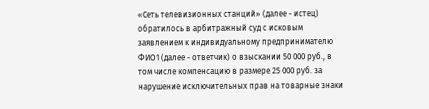«Сеть телевизионных станций» (далее - истец) обратилось в арбитражный суд с исковым заявлением к индивидуальному предпринимателю ФИО1 (далее - ответчик) о взыскании 50 000 руб., в том числе компенсацию в размере 25 000 руб. за нарушение исключительных прав на товарные знаки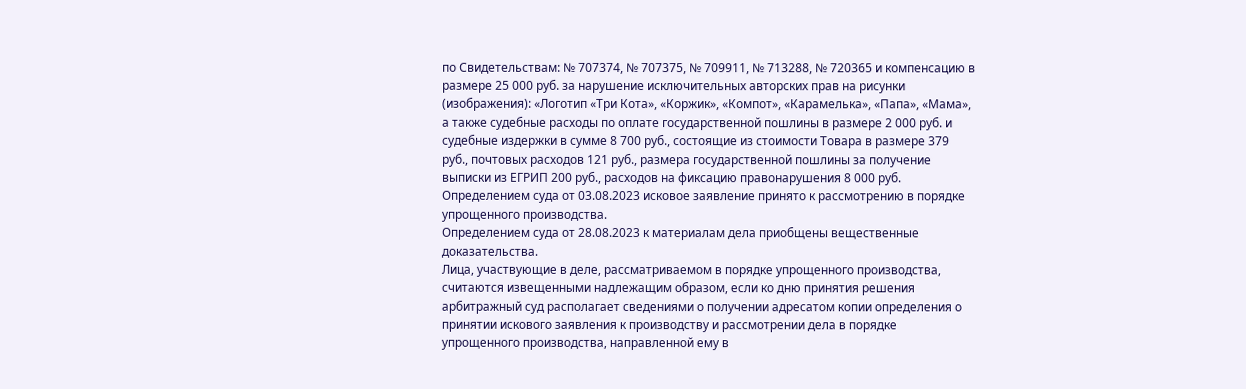по Свидетельствам: № 707374, № 707375, № 709911, № 713288, № 720365 и компенсацию в размере 25 000 руб. за нарушение исключительных авторских прав на рисунки (изображения): «Логотип «Три Кота», «Коржик», «Компот», «Карамелька», «Папа», «Мама», а также судебные расходы по оплате государственной пошлины в размере 2 000 руб. и судебные издержки в сумме 8 700 руб., состоящие из стоимости Товара в размере 379 руб., почтовых расходов 121 руб., размера государственной пошлины за получение выписки из ЕГРИП 200 руб., расходов на фиксацию правонарушения 8 000 руб.
Определением суда от 03.08.2023 исковое заявление принято к рассмотрению в порядке упрощенного производства.
Определением суда от 28.08.2023 к материалам дела приобщены вещественные доказательства.
Лица, участвующие в деле, рассматриваемом в порядке упрощенного производства, считаются извещенными надлежащим образом, если ко дню принятия решения арбитражный суд располагает сведениями о получении адресатом копии определения о принятии искового заявления к производству и рассмотрении дела в порядке упрощенного производства, направленной ему в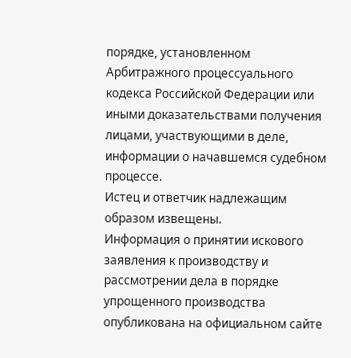порядке, установленном Арбитражного процессуального кодекса Российской Федерации или иными доказательствами получения лицами, участвующими в деле, информации о начавшемся судебном процессе.
Истец и ответчик надлежащим образом извещены.
Информация о принятии искового заявления к производству и рассмотрении дела в порядке упрощенного производства опубликована на официальном сайте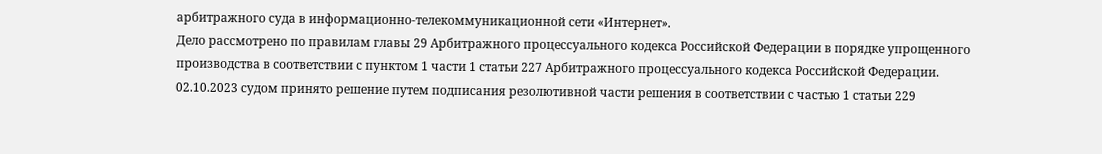арбитражного суда в информационно-телекоммуникационной сети «Интернет».
Дело рассмотрено по правилам главы 29 Арбитражного процессуального кодекса Российской Федерации в порядке упрощенного производства в соответствии с пунктом 1 части 1 статьи 227 Арбитражного процессуального кодекса Российской Федерации.
02.10.2023 судом принято решение путем подписания резолютивной части решения в соответствии с частью 1 статьи 229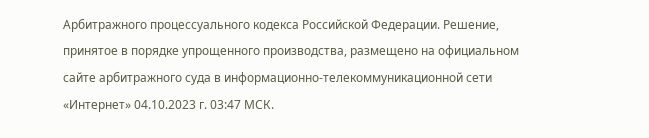Арбитражного процессуального кодекса Российской Федерации. Решение, принятое в порядке упрощенного производства, размещено на официальном сайте арбитражного суда в информационно-телекоммуникационной сети «Интернет» 04.10.2023 г. 03:47 МСК.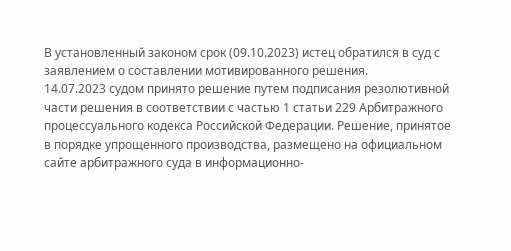В установленный законом срок (09.10.2023) истец обратился в суд с заявлением о составлении мотивированного решения.
14.07.2023 судом принято решение путем подписания резолютивной части решения в соответствии с частью 1 статьи 229 Арбитражного процессуального кодекса Российской Федерации. Решение, принятое в порядке упрощенного производства, размещено на официальном сайте арбитражного суда в информационно-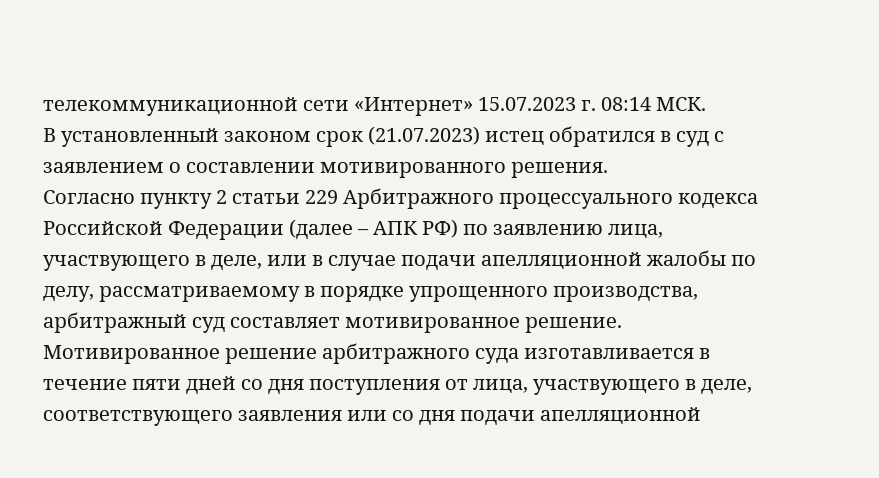телекоммуникационной сети «Интернет» 15.07.2023 г. 08:14 МСК.
В установленный законом срок (21.07.2023) истец обратился в суд с заявлением о составлении мотивированного решения.
Согласно пункту 2 статьи 229 Арбитражного процессуального кодекса Российской Федерации (далее – АПК РФ) по заявлению лица, участвующего в деле, или в случае подачи апелляционной жалобы по делу, рассматриваемому в порядке упрощенного производства, арбитражный суд составляет мотивированное решение.
Мотивированное решение арбитражного суда изготавливается в течение пяти дней со дня поступления от лица, участвующего в деле, соответствующего заявления или со дня подачи апелляционной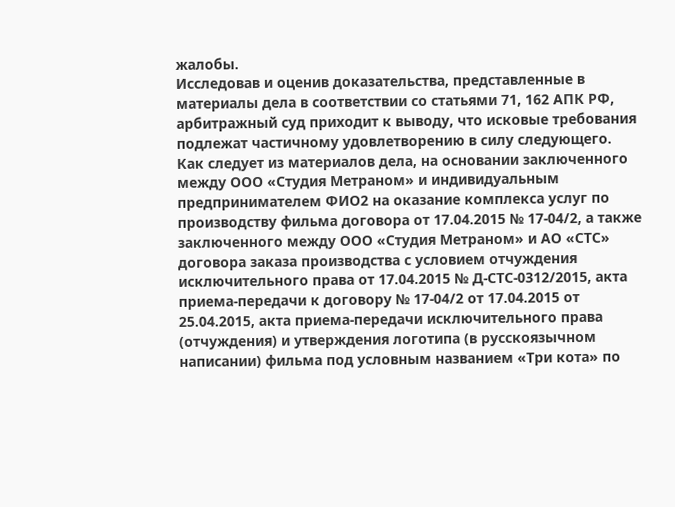жалобы.
Исследовав и оценив доказательства, представленные в материалы дела в соответствии со статьями 71, 162 АПК РФ, арбитражный суд приходит к выводу, что исковые требования подлежат частичному удовлетворению в силу следующего.
Как следует из материалов дела, на основании заключенного между ООО «Студия Метраном» и индивидуальным предпринимателем ФИО2 на оказание комплекса услуг по производству фильма договора от 17.04.2015 № 17-04/2, а также заключенного между ООО «Студия Метраном» и АО «СТС» договора заказа производства с условием отчуждения исключительного права от 17.04.2015 № Д-СТС-0312/2015, акта приема-передачи к договору № 17-04/2 от 17.04.2015 от 25.04.2015, акта приема-передачи исключительного права (отчуждения) и утверждения логотипа (в русскоязычном написании) фильма под условным названием «Три кота» по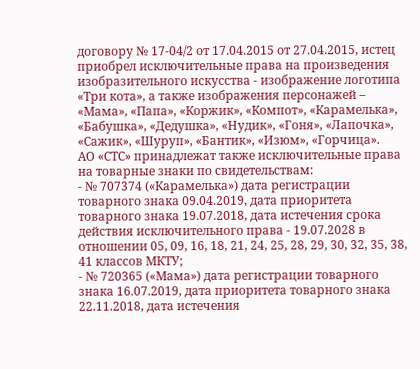договору № 17-04/2 от 17.04.2015 от 27.04.2015, истец приобрел исключительные права на произведения изобразительного искусства - изображение логотипа «Три кота», а также изображения персонажей – «Мама», «Папа», «Коржик», «Компот», «Карамелька», «Бабушка», «Дедушка», «Нудик», «Гоня», «Лапочка», «Сажик», «Шуруп», «Бантик», «Изюм», «Горчица».
АО «СТС» принадлежат также исключительные права на товарные знаки по свидетельствам:
- № 707374 («Карамелька») дата регистрации товарного знака 09.04.2019, дата приоритета товарного знака 19.07.2018, дата истечения срока действия исключительного права - 19.07.2028 в отношении 05, 09, 16, 18, 21, 24, 25, 28, 29, 30, 32, 35, 38, 41 классов МКТУ;
- № 720365 («Мама») дата регистрации товарного знака 16.07.2019, дата приоритета товарного знака 22.11.2018, дата истечения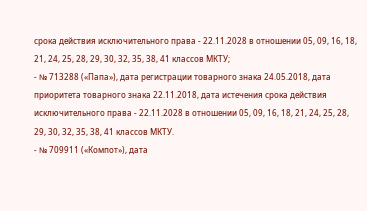срока действия исключительного права - 22.11.2028 в отношении 05, 09, 16, 18, 21, 24, 25, 28, 29, 30, 32, 35, 38, 41 классов МКТУ;
- № 713288 («Папа»), дата регистрации товарного знака 24.05.2018, дата приоритета товарного знака 22.11.2018, дата истечения срока действия исключительного права - 22.11.2028 в отношении 05, 09, 16, 18, 21, 24, 25, 28, 29, 30, 32, 35, 38, 41 классов МКТУ.
- № 709911 («Компот»), дата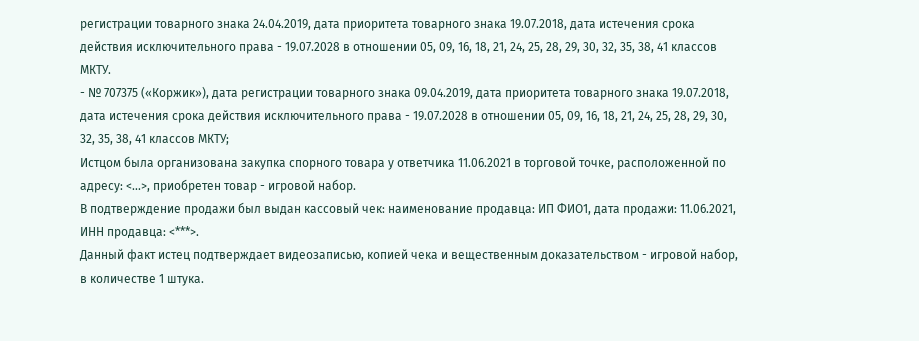регистрации товарного знака 24.04.2019, дата приоритета товарного знака 19.07.2018, дата истечения срока действия исключительного права - 19.07.2028 в отношении 05, 09, 16, 18, 21, 24, 25, 28, 29, 30, 32, 35, 38, 41 классов МКТУ.
- № 707375 («Коржик»), дата регистрации товарного знака 09.04.2019, дата приоритета товарного знака 19.07.2018, дата истечения срока действия исключительного права - 19.07.2028 в отношении 05, 09, 16, 18, 21, 24, 25, 28, 29, 30, 32, 35, 38, 41 классов МКТУ;
Истцом была организована закупка спорного товара у ответчика 11.06.2021 в торговой точке, расположенной по адресу: <...>, приобретен товар - игровой набор.
В подтверждение продажи был выдан кассовый чек: наименование продавца: ИП ФИО1, дата продажи: 11.06.2021, ИНН продавца: <***>.
Данный факт истец подтверждает видеозаписью, копией чека и вещественным доказательством - игровой набор, в количестве 1 штука.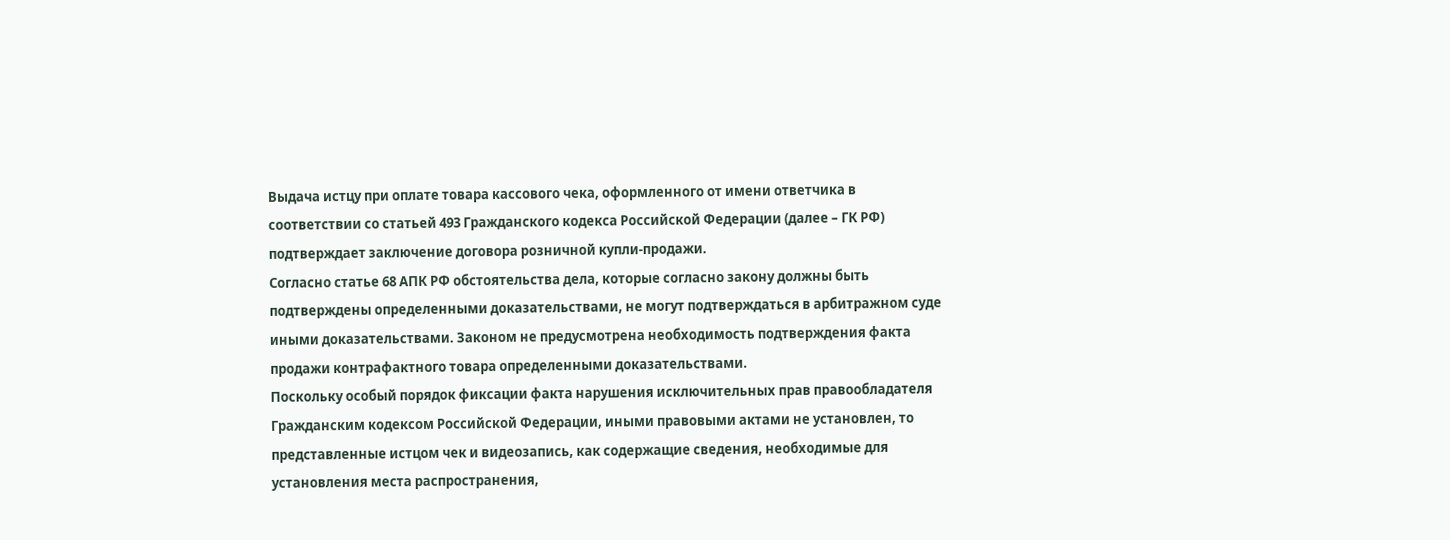Выдача истцу при оплате товара кассового чека, оформленного от имени ответчика в соответствии со статьей 493 Гражданского кодекса Российской Федерации (далее – ГК РФ) подтверждает заключение договора розничной купли-продажи.
Согласно статье 68 АПК РФ обстоятельства дела, которые согласно закону должны быть подтверждены определенными доказательствами, не могут подтверждаться в арбитражном суде иными доказательствами. Законом не предусмотрена необходимость подтверждения факта продажи контрафактного товара определенными доказательствами.
Поскольку особый порядок фиксации факта нарушения исключительных прав правообладателя Гражданским кодексом Российской Федерации, иными правовыми актами не установлен, то представленные истцом чек и видеозапись, как содержащие сведения, необходимые для установления места распространения,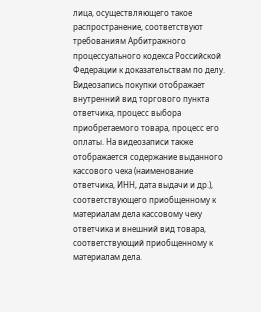лица, осуществляющего такое распространение, соответствуют требованиям Арбитражного процессуального кодекса Российской Федерации к доказательствам по делу. Видеозапись покупки отображает внутренний вид торгового пункта ответчика, процесс выбора приобретаемого товара, процесс его оплаты. На видеозаписи также отображается содержание выданного кассового чека (наименование ответчика, ИНН, дата выдачи и др.), соответствующего приобщенному к материалам дела кассовому чеку ответчика и внешний вид товара, соответствующий приобщенному к материалам дела.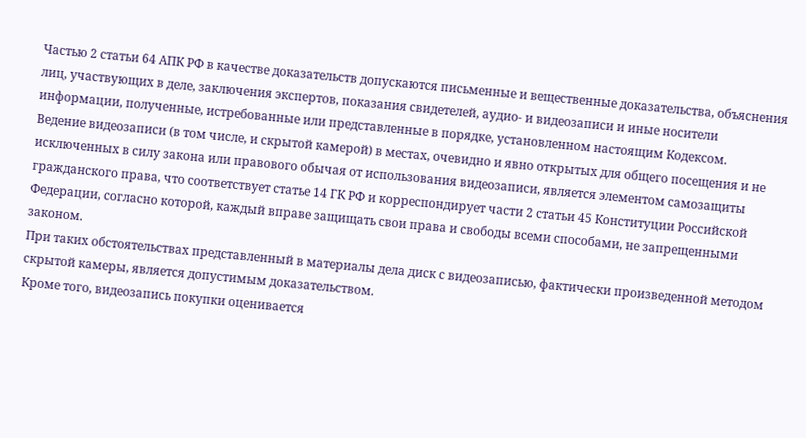Частью 2 статьи 64 АПК РФ в качестве доказательств допускаются письменные и вещественные доказательства, объяснения лиц, участвующих в деле, заключения экспертов, показания свидетелей, аудио- и видеозаписи и иные носители информации, полученные, истребованные или представленные в порядке, установленном настоящим Кодексом.
Ведение видеозаписи (в том числе, и скрытой камерой) в местах, очевидно и явно открытых для общего посещения и не исключенных в силу закона или правового обычая от использования видеозаписи, является элементом самозащиты гражданского права, что соответствует статье 14 ГК РФ и корреспондирует части 2 статьи 45 Конституции Российской Федерации, согласно которой, каждый вправе защищать свои права и свободы всеми способами, не запрещенными законом.
При таких обстоятельствах представленный в материалы дела диск с видеозаписью, фактически произведенной методом скрытой камеры, является допустимым доказательством.
Кроме того, видеозапись покупки оценивается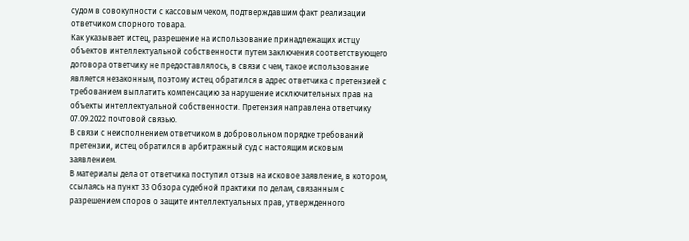судом в совокупности с кассовым чеком, подтверждавшим факт реализации ответчиком спорного товара.
Как указывает истец, разрешение на использование принадлежащих истцу объектов интеллектуальной собственности путем заключения соответствующего договора ответчику не предоставлялось, в связи с чем, такое использование является незаконным, поэтому истец обратился в адрес ответчика с претензией с требованием выплатить компенсацию за нарушение исключительных прав на объекты интеллектуальной собственности. Претензия направлена ответчику 07.09.2022 почтовой связью.
В связи с неисполнением ответчиком в добровольном порядке требований претензии, истец обратился в арбитражный суд с настоящим исковым заявлением.
В материалы дела от ответчика поступил отзыв на исковое заявление, в котором, ссылаясь на пункт 33 Обзора судебной практики по делам, связанным с разрешением споров о защите интеллектуальных прав, утвержденного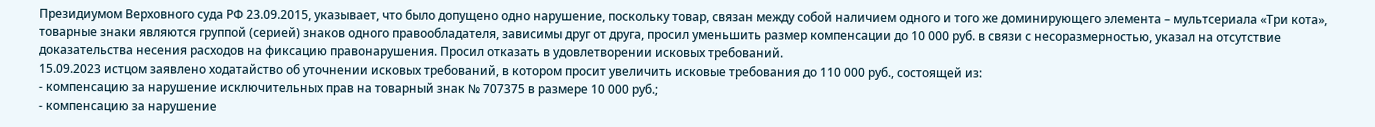Президиумом Верховного суда РФ 23.09.2015, указывает, что было допущено одно нарушение, поскольку товар, связан между собой наличием одного и того же доминирующего элемента – мультсериала «Три кота», товарные знаки являются группой (серией) знаков одного правообладателя, зависимы друг от друга, просил уменьшить размер компенсации до 10 000 руб. в связи с несоразмерностью, указал на отсутствие доказательства несения расходов на фиксацию правонарушения. Просил отказать в удовлетворении исковых требований.
15.09.2023 истцом заявлено ходатайство об уточнении исковых требований, в котором просит увеличить исковые требования до 110 000 руб., состоящей из:
- компенсацию за нарушение исключительных прав на товарный знак № 707375 в размере 10 000 руб.;
- компенсацию за нарушение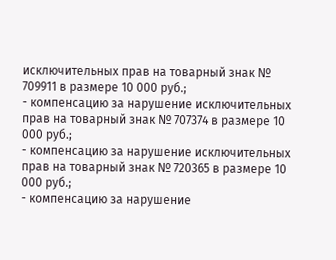исключительных прав на товарный знак № 709911 в размере 10 000 руб.;
- компенсацию за нарушение исключительных прав на товарный знак № 707374 в размере 10 000 руб.;
- компенсацию за нарушение исключительных прав на товарный знак № 720365 в размере 10 000 руб.;
- компенсацию за нарушение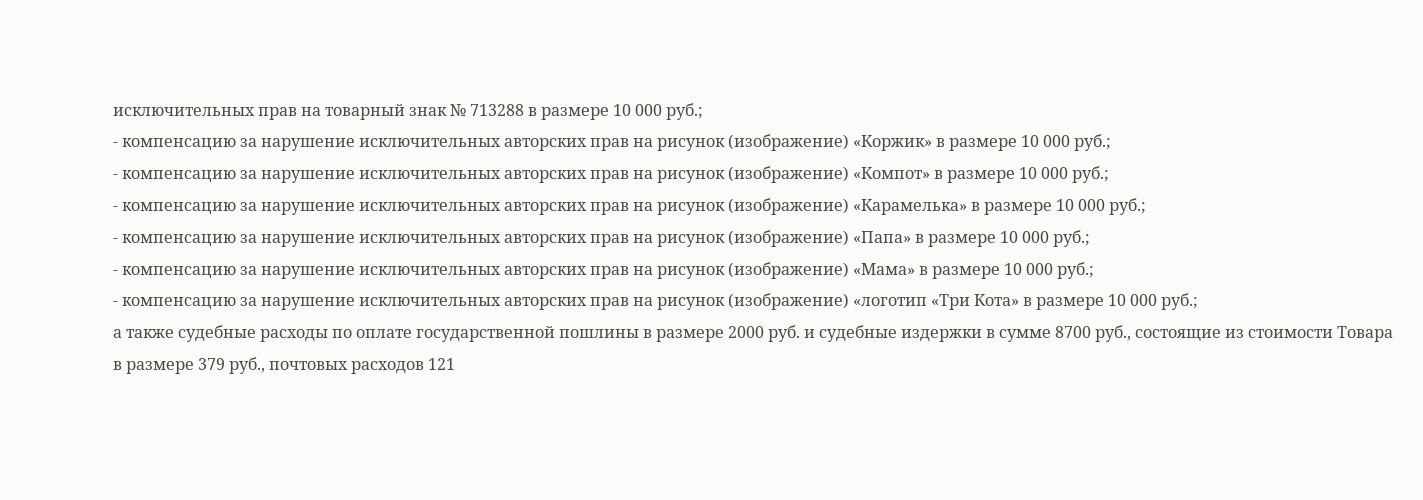исключительных прав на товарный знак № 713288 в размере 10 000 руб.;
- компенсацию за нарушение исключительных авторских прав на рисунок (изображение) «Коржик» в размере 10 000 руб.;
- компенсацию за нарушение исключительных авторских прав на рисунок (изображение) «Компот» в размере 10 000 руб.;
- компенсацию за нарушение исключительных авторских прав на рисунок (изображение) «Карамелька» в размере 10 000 руб.;
- компенсацию за нарушение исключительных авторских прав на рисунок (изображение) «Папа» в размере 10 000 руб.;
- компенсацию за нарушение исключительных авторских прав на рисунок (изображение) «Мама» в размере 10 000 руб.;
- компенсацию за нарушение исключительных авторских прав на рисунок (изображение) «логотип «Три Кота» в размере 10 000 руб.;
а также судебные расходы по оплате государственной пошлины в размере 2000 руб. и судебные издержки в сумме 8700 руб., состоящие из стоимости Товара в размере 379 руб., почтовых расходов 121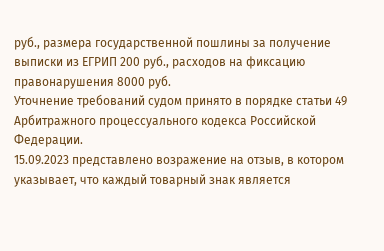руб., размера государственной пошлины за получение выписки из ЕГРИП 200 руб., расходов на фиксацию правонарушения 8000 руб.
Уточнение требований судом принято в порядке статьи 49 Арбитражного процессуального кодекса Российской Федерации.
15.09.2023 представлено возражение на отзыв, в котором указывает, что каждый товарный знак является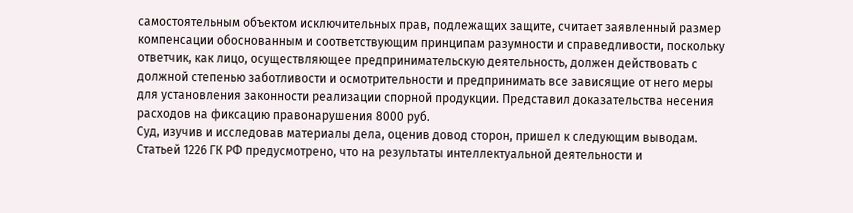самостоятельным объектом исключительных прав, подлежащих защите, считает заявленный размер компенсации обоснованным и соответствующим принципам разумности и справедливости, поскольку ответчик, как лицо, осуществляющее предпринимательскую деятельность, должен действовать с должной степенью заботливости и осмотрительности и предпринимать все зависящие от него меры для установления законности реализации спорной продукции. Представил доказательства несения расходов на фиксацию правонарушения 8000 руб.
Суд, изучив и исследовав материалы дела, оценив довод сторон, пришел к следующим выводам.
Статьей 1226 ГК РФ предусмотрено, что на результаты интеллектуальной деятельности и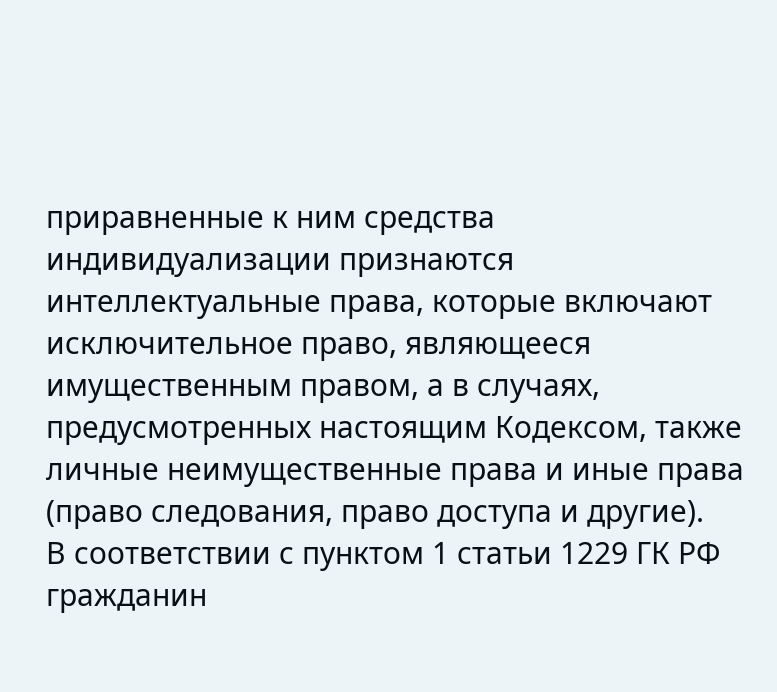приравненные к ним средства индивидуализации признаются интеллектуальные права, которые включают исключительное право, являющееся имущественным правом, а в случаях, предусмотренных настоящим Кодексом, также личные неимущественные права и иные права (право следования, право доступа и другие).
В соответствии с пунктом 1 статьи 1229 ГК РФ гражданин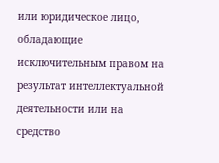или юридическое лицо, обладающие исключительным правом на результат интеллектуальной деятельности или на средство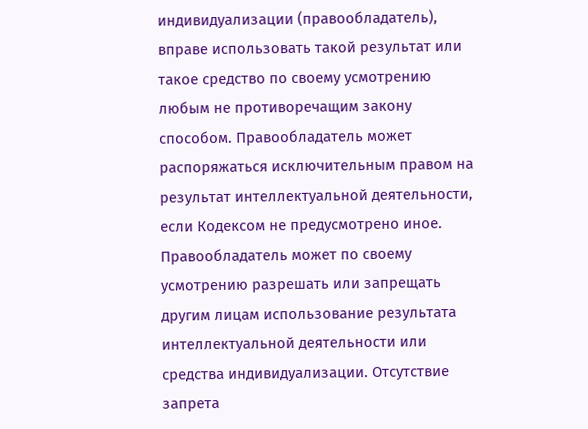индивидуализации (правообладатель), вправе использовать такой результат или такое средство по своему усмотрению любым не противоречащим закону способом. Правообладатель может распоряжаться исключительным правом на результат интеллектуальной деятельности, если Кодексом не предусмотрено иное.
Правообладатель может по своему усмотрению разрешать или запрещать другим лицам использование результата интеллектуальной деятельности или средства индивидуализации. Отсутствие запрета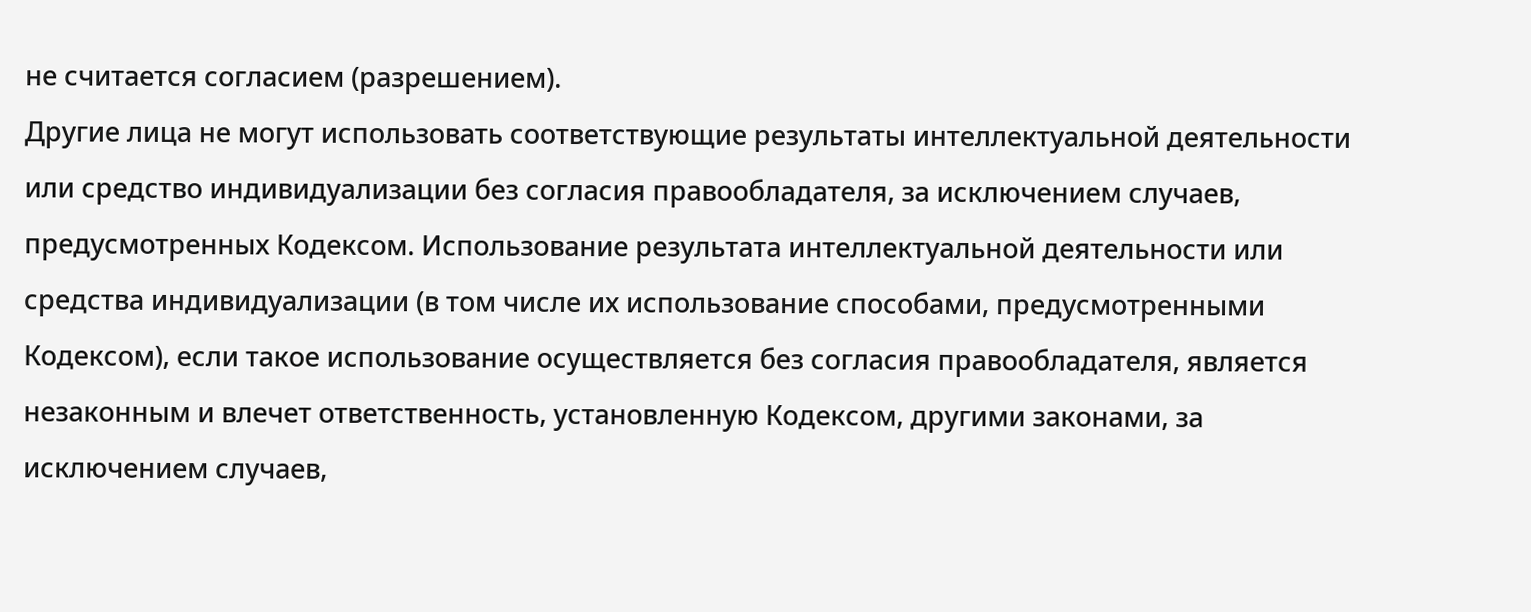не считается согласием (разрешением).
Другие лица не могут использовать соответствующие результаты интеллектуальной деятельности или средство индивидуализации без согласия правообладателя, за исключением случаев, предусмотренных Кодексом. Использование результата интеллектуальной деятельности или средства индивидуализации (в том числе их использование способами, предусмотренными Кодексом), если такое использование осуществляется без согласия правообладателя, является незаконным и влечет ответственность, установленную Кодексом, другими законами, за исключением случаев,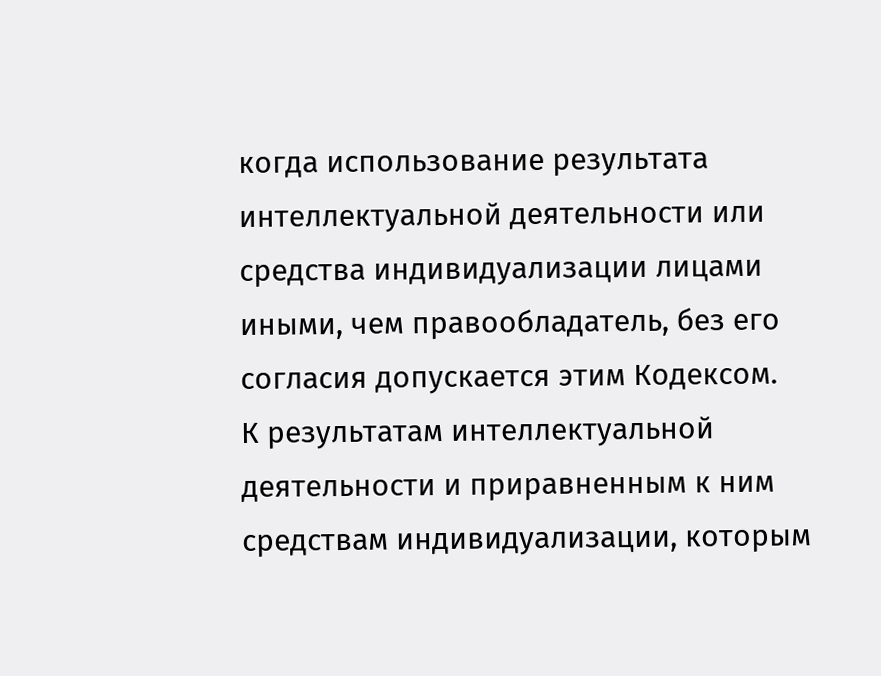когда использование результата интеллектуальной деятельности или средства индивидуализации лицами иными, чем правообладатель, без его согласия допускается этим Кодексом.
К результатам интеллектуальной деятельности и приравненным к ним средствам индивидуализации, которым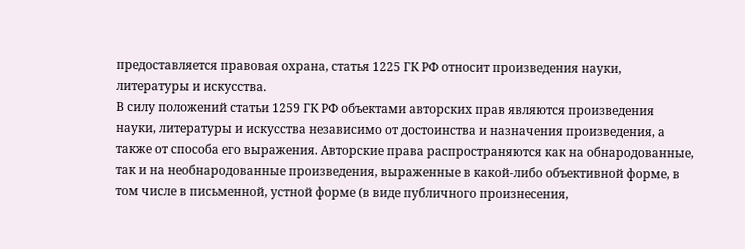предоставляется правовая охрана, статья 1225 ГК РФ относит произведения науки, литературы и искусства.
В силу положений статьи 1259 ГК РФ объектами авторских прав являются произведения науки, литературы и искусства независимо от достоинства и назначения произведения, а также от способа его выражения. Авторские права распространяются как на обнародованные, так и на необнародованные произведения, выраженные в какой-либо объективной форме, в том числе в письменной, устной форме (в виде публичного произнесения,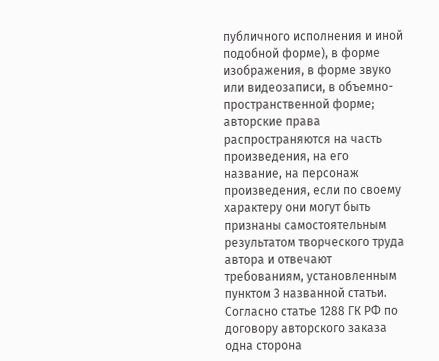публичного исполнения и иной подобной форме), в форме изображения, в форме звуко или видеозаписи, в объемно-пространственной форме; авторские права распространяются на часть произведения, на его название, на персонаж произведения, если по своему характеру они могут быть признаны самостоятельным результатом творческого труда автора и отвечают требованиям, установленным пунктом 3 названной статьи.
Согласно статье 1288 ГК РФ по договору авторского заказа одна сторона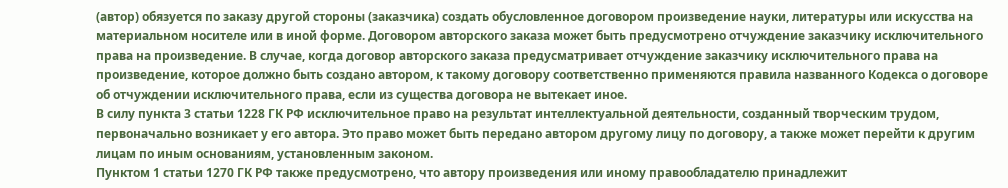(автор) обязуется по заказу другой стороны (заказчика) создать обусловленное договором произведение науки, литературы или искусства на материальном носителе или в иной форме. Договором авторского заказа может быть предусмотрено отчуждение заказчику исключительного права на произведение. В случае, когда договор авторского заказа предусматривает отчуждение заказчику исключительного права на произведение, которое должно быть создано автором, к такому договору соответственно применяются правила названного Кодекса о договоре об отчуждении исключительного права, если из существа договора не вытекает иное.
В силу пункта 3 статьи 1228 ГК РФ исключительное право на результат интеллектуальной деятельности, созданный творческим трудом, первоначально возникает у его автора. Это право может быть передано автором другому лицу по договору, а также может перейти к другим лицам по иным основаниям, установленным законом.
Пунктом 1 статьи 1270 ГК РФ также предусмотрено, что автору произведения или иному правообладателю принадлежит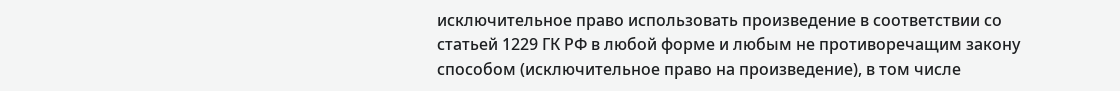исключительное право использовать произведение в соответствии со статьей 1229 ГК РФ в любой форме и любым не противоречащим закону способом (исключительное право на произведение), в том числе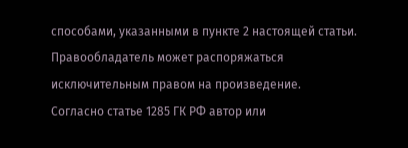способами, указанными в пункте 2 настоящей статьи. Правообладатель может распоряжаться исключительным правом на произведение.
Согласно статье 1285 ГК РФ автор или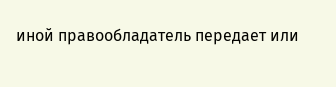иной правообладатель передает или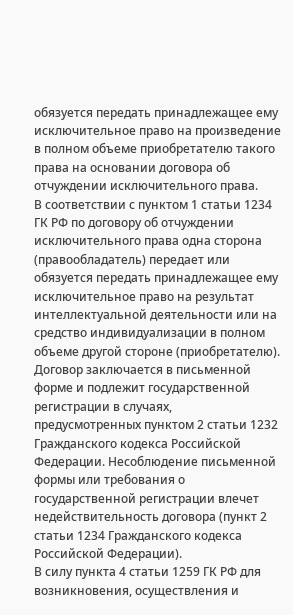обязуется передать принадлежащее ему исключительное право на произведение в полном объеме приобретателю такого права на основании договора об отчуждении исключительного права.
В соответствии с пунктом 1 статьи 1234 ГК РФ по договору об отчуждении исключительного права одна сторона (правообладатель) передает или обязуется передать принадлежащее ему исключительное право на результат интеллектуальной деятельности или на средство индивидуализации в полном объеме другой стороне (приобретателю). Договор заключается в письменной форме и подлежит государственной регистрации в случаях, предусмотренных пунктом 2 статьи 1232 Гражданского кодекса Российской Федерации. Несоблюдение письменной формы или требования о государственной регистрации влечет недействительность договора (пункт 2 статьи 1234 Гражданского кодекса Российской Федерации).
В силу пункта 4 статьи 1259 ГК РФ для возникновения, осуществления и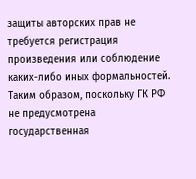защиты авторских прав не требуется регистрация произведения или соблюдение каких-либо иных формальностей.
Таким образом, поскольку ГК РФ не предусмотрена государственная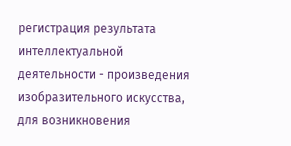регистрация результата интеллектуальной деятельности - произведения изобразительного искусства, для возникновения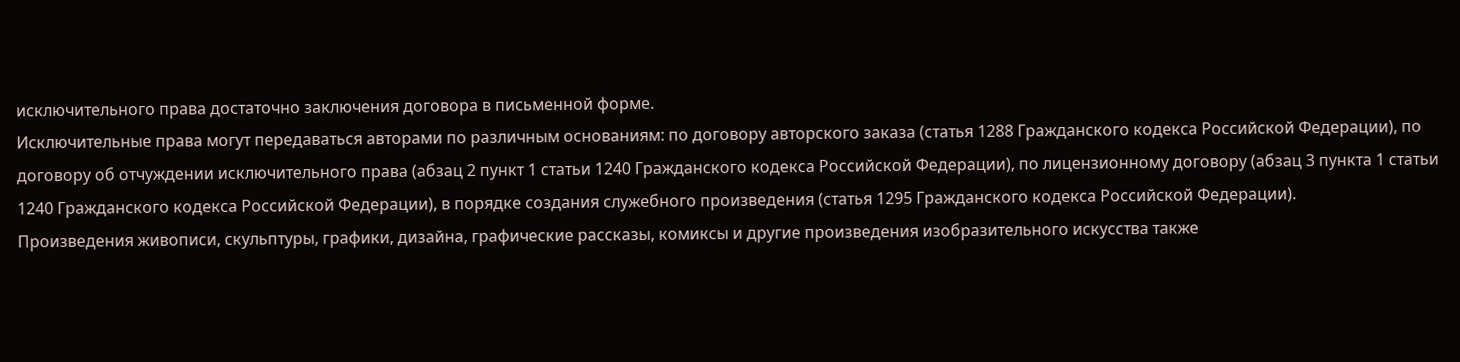исключительного права достаточно заключения договора в письменной форме.
Исключительные права могут передаваться авторами по различным основаниям: по договору авторского заказа (статья 1288 Гражданского кодекса Российской Федерации), по договору об отчуждении исключительного права (абзац 2 пункт 1 статьи 1240 Гражданского кодекса Российской Федерации), по лицензионному договору (абзац 3 пункта 1 статьи 1240 Гражданского кодекса Российской Федерации), в порядке создания служебного произведения (статья 1295 Гражданского кодекса Российской Федерации).
Произведения живописи, скульптуры, графики, дизайна, графические рассказы, комиксы и другие произведения изобразительного искусства также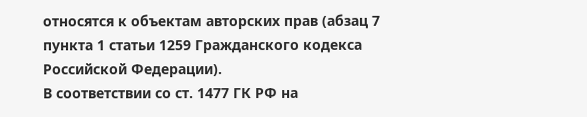относятся к объектам авторских прав (абзац 7 пункта 1 статьи 1259 Гражданского кодекса Российской Федерации).
В соответствии со ст. 1477 ГК РФ на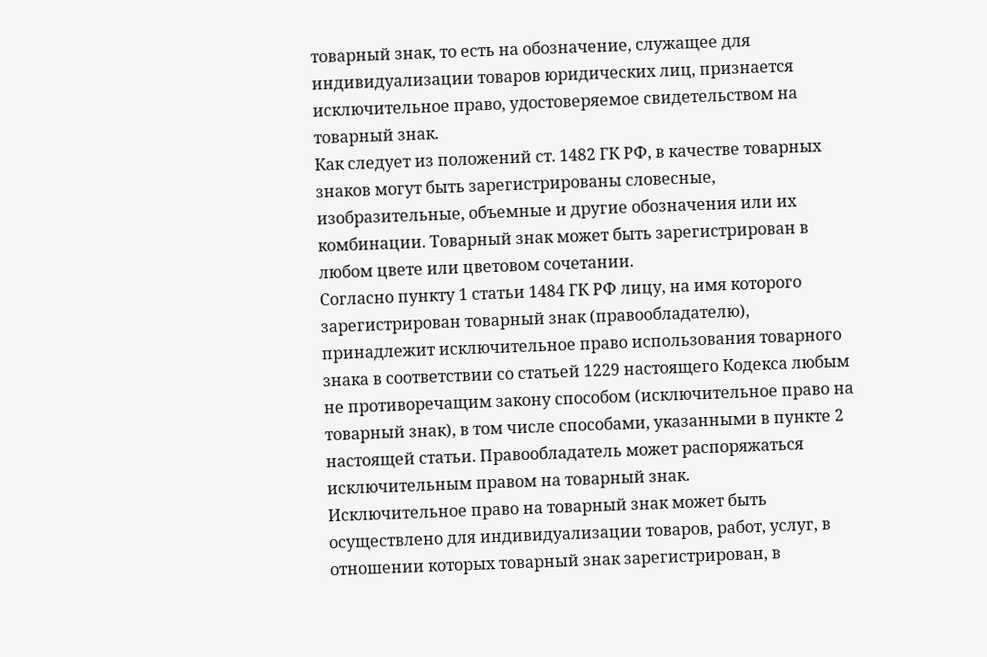товарный знак, то есть на обозначение, служащее для индивидуализации товаров юридических лиц, признается исключительное право, удостоверяемое свидетельством на товарный знак.
Как следует из положений ст. 1482 ГК РФ, в качестве товарных знаков могут быть зарегистрированы словесные, изобразительные, объемные и другие обозначения или их комбинации. Товарный знак может быть зарегистрирован в любом цвете или цветовом сочетании.
Согласно пункту 1 статьи 1484 ГК РФ лицу, на имя которого зарегистрирован товарный знак (правообладателю), принадлежит исключительное право использования товарного знака в соответствии со статьей 1229 настоящего Кодекса любым не противоречащим закону способом (исключительное право на товарный знак), в том числе способами, указанными в пункте 2 настоящей статьи. Правообладатель может распоряжаться исключительным правом на товарный знак.
Исключительное право на товарный знак может быть осуществлено для индивидуализации товаров, работ, услуг, в отношении которых товарный знак зарегистрирован, в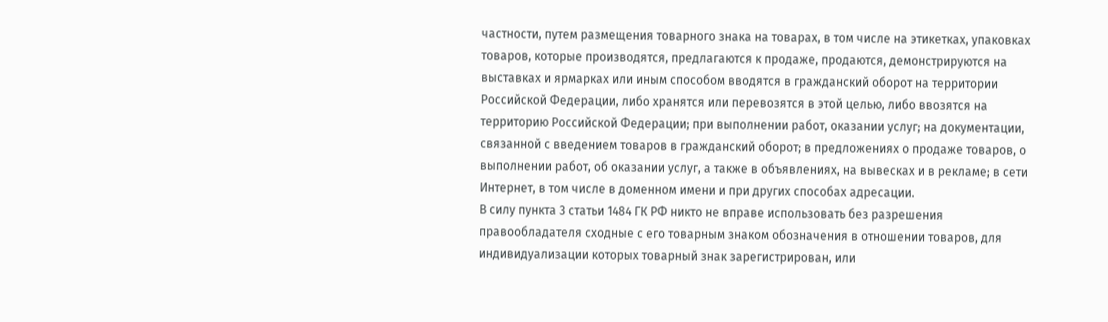частности, путем размещения товарного знака на товарах, в том числе на этикетках, упаковках товаров, которые производятся, предлагаются к продаже, продаются, демонстрируются на выставках и ярмарках или иным способом вводятся в гражданский оборот на территории Российской Федерации, либо хранятся или перевозятся в этой целью, либо ввозятся на территорию Российской Федерации; при выполнении работ, оказании услуг; на документации, связанной с введением товаров в гражданский оборот; в предложениях о продаже товаров, о выполнении работ, об оказании услуг, а также в объявлениях, на вывесках и в рекламе; в сети Интернет, в том числе в доменном имени и при других способах адресации.
В силу пункта 3 статьи 1484 ГК РФ никто не вправе использовать без разрешения правообладателя сходные с его товарным знаком обозначения в отношении товаров, для индивидуализации которых товарный знак зарегистрирован, или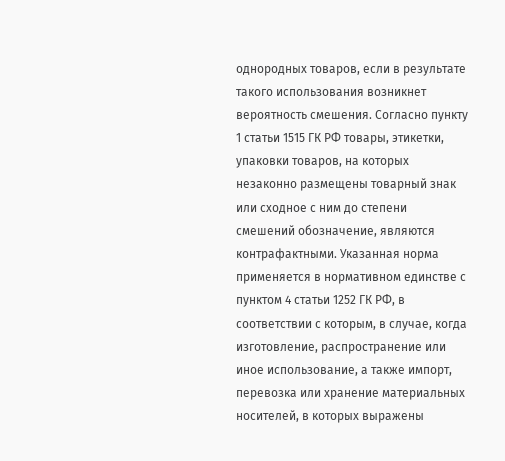однородных товаров, если в результате такого использования возникнет вероятность смешения. Согласно пункту 1 статьи 1515 ГК РФ товары, этикетки, упаковки товаров, на которых незаконно размещены товарный знак или сходное с ним до степени смешений обозначение, являются контрафактными. Указанная норма применяется в нормативном единстве с пунктом 4 статьи 1252 ГК РФ, в соответствии с которым, в случае, когда изготовление, распространение или иное использование, а также импорт, перевозка или хранение материальных носителей, в которых выражены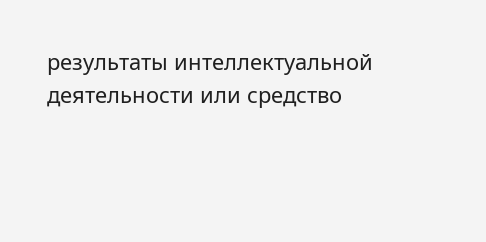результаты интеллектуальной деятельности или средство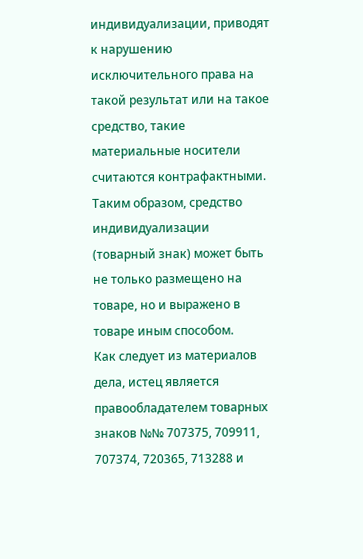индивидуализации, приводят к нарушению исключительного права на такой результат или на такое средство, такие материальные носители считаются контрафактными.
Таким образом, средство индивидуализации (товарный знак) может быть не только размещено на товаре, но и выражено в товаре иным способом.
Как следует из материалов дела, истец является правообладателем товарных знаков №№ 707375, 709911, 707374, 720365, 713288 и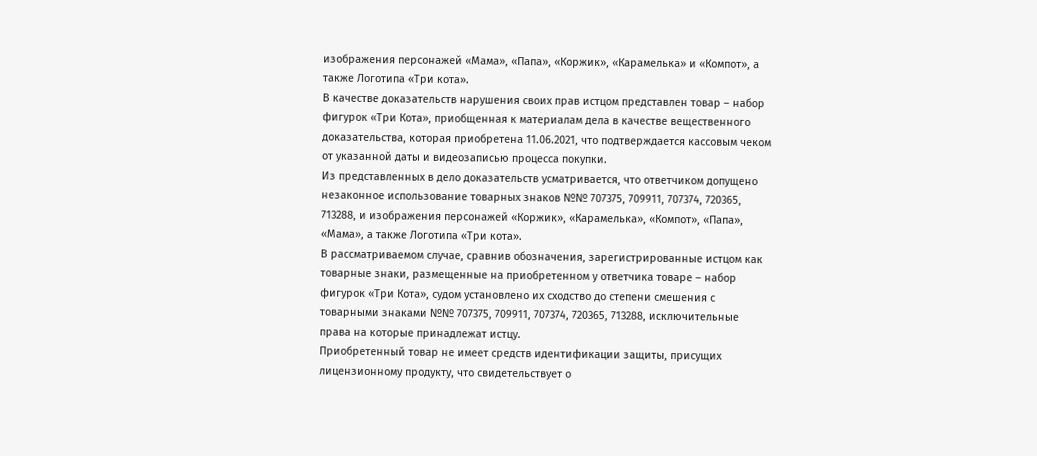изображения персонажей «Мама», «Папа», «Коржик», «Карамелька» и «Компот», а также Логотипа «Три кота».
В качестве доказательств нарушения своих прав истцом представлен товар – набор фигурок «Три Кота», приобщенная к материалам дела в качестве вещественного доказательства, которая приобретена 11.06.2021, что подтверждается кассовым чеком от указанной даты и видеозаписью процесса покупки.
Из представленных в дело доказательств усматривается, что ответчиком допущено незаконное использование товарных знаков №№ 707375, 709911, 707374, 720365, 713288, и изображения персонажей «Коржик», «Карамелька», «Компот», «Папа», «Мама», а также Логотипа «Три кота».
В рассматриваемом случае, сравнив обозначения, зарегистрированные истцом как товарные знаки, размещенные на приобретенном у ответчика товаре – набор фигурок «Три Кота», судом установлено их сходство до степени смешения с товарными знаками №№ 707375, 709911, 707374, 720365, 713288, исключительные права на которые принадлежат истцу.
Приобретенный товар не имеет средств идентификации защиты, присущих лицензионному продукту, что свидетельствует о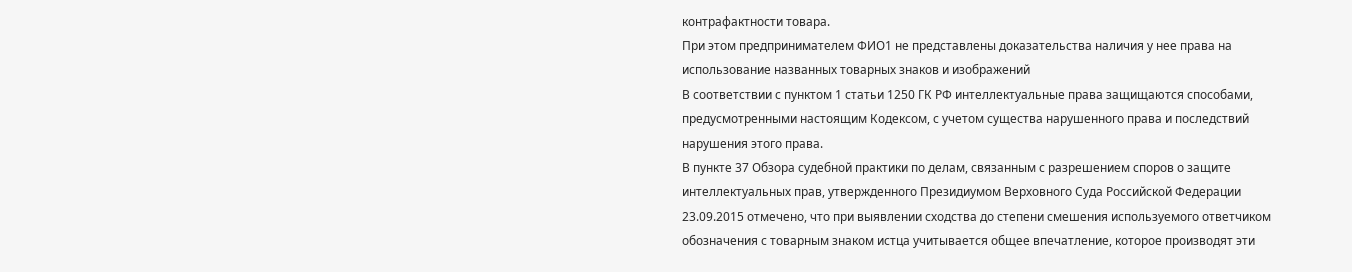контрафактности товара.
При этом предпринимателем ФИО1 не представлены доказательства наличия у нее права на использование названных товарных знаков и изображений
В соответствии с пунктом 1 статьи 1250 ГК РФ интеллектуальные права защищаются способами, предусмотренными настоящим Кодексом, с учетом существа нарушенного права и последствий нарушения этого права.
В пункте 37 Обзора судебной практики по делам, связанным с разрешением споров о защите интеллектуальных прав, утвержденного Президиумом Верховного Суда Российской Федерации 23.09.2015 отмечено, что при выявлении сходства до степени смешения используемого ответчиком обозначения с товарным знаком истца учитывается общее впечатление, которое производят эти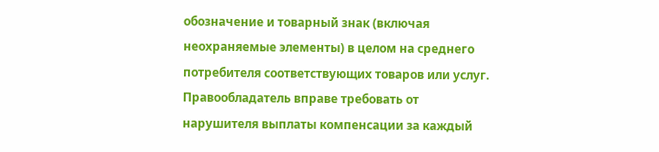обозначение и товарный знак (включая неохраняемые элементы) в целом на среднего потребителя соответствующих товаров или услуг.
Правообладатель вправе требовать от нарушителя выплаты компенсации за каждый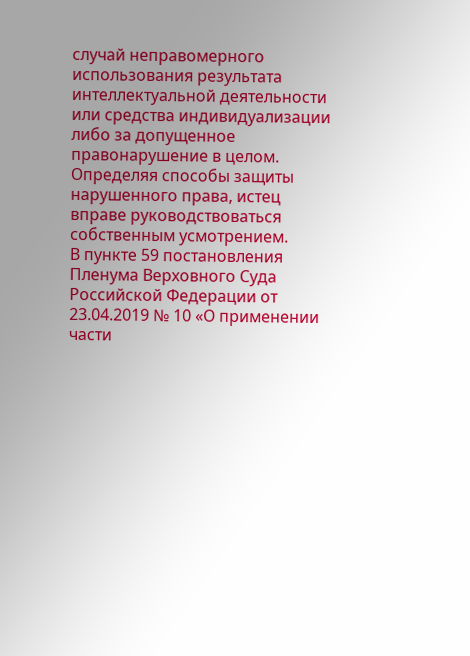случай неправомерного использования результата интеллектуальной деятельности или средства индивидуализации либо за допущенное правонарушение в целом.
Определяя способы защиты нарушенного права, истец вправе руководствоваться собственным усмотрением.
В пункте 59 постановления Пленума Верховного Суда Российской Федерации от 23.04.2019 № 10 «О применении части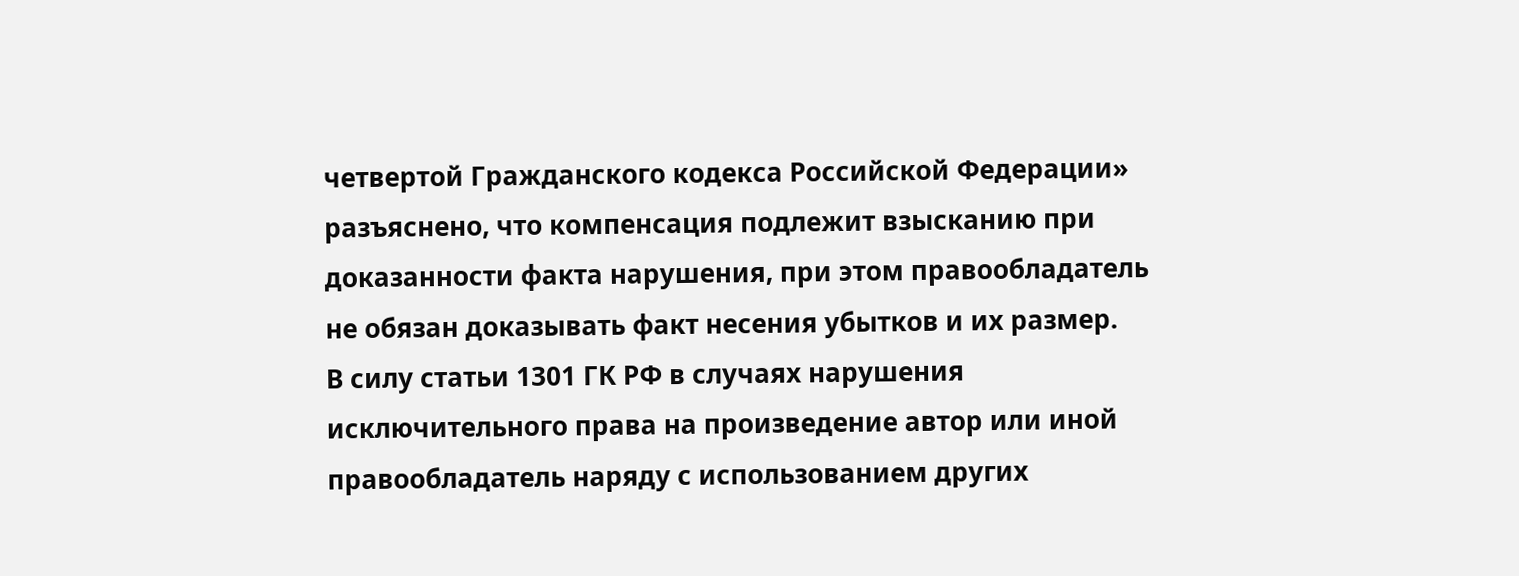четвертой Гражданского кодекса Российской Федерации» разъяснено, что компенсация подлежит взысканию при доказанности факта нарушения, при этом правообладатель не обязан доказывать факт несения убытков и их размер.
В силу статьи 1301 ГК РФ в случаях нарушения исключительного права на произведение автор или иной правообладатель наряду с использованием других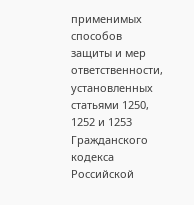применимых способов защиты и мер ответственности, установленных статьями 1250, 1252 и 1253 Гражданского кодекса Российской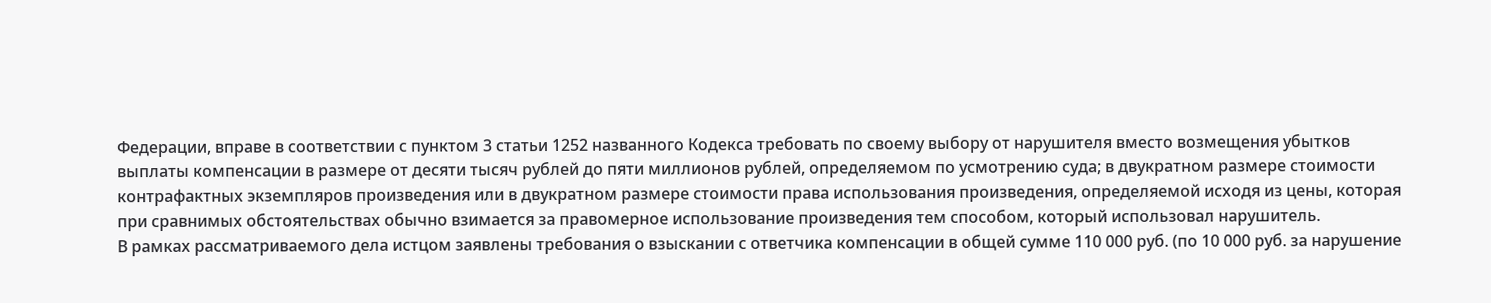Федерации, вправе в соответствии с пунктом 3 статьи 1252 названного Кодекса требовать по своему выбору от нарушителя вместо возмещения убытков выплаты компенсации в размере от десяти тысяч рублей до пяти миллионов рублей, определяемом по усмотрению суда; в двукратном размере стоимости контрафактных экземпляров произведения или в двукратном размере стоимости права использования произведения, определяемой исходя из цены, которая при сравнимых обстоятельствах обычно взимается за правомерное использование произведения тем способом, который использовал нарушитель.
В рамках рассматриваемого дела истцом заявлены требования о взыскании с ответчика компенсации в общей сумме 110 000 руб. (по 10 000 руб. за нарушение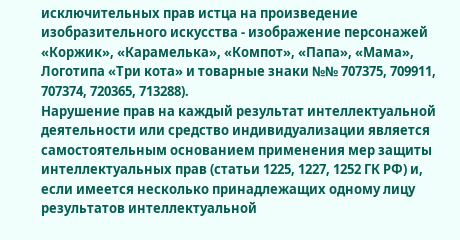исключительных прав истца на произведение изобразительного искусства - изображение персонажей «Коржик», «Карамелька», «Компот», «Папа», «Мама», Логотипа «Три кота» и товарные знаки №№ 707375, 709911, 707374, 720365, 713288).
Нарушение прав на каждый результат интеллектуальной деятельности или средство индивидуализации является самостоятельным основанием применения мер защиты интеллектуальных прав (статьи 1225, 1227, 1252 ГК РФ) и, если имеется несколько принадлежащих одному лицу результатов интеллектуальной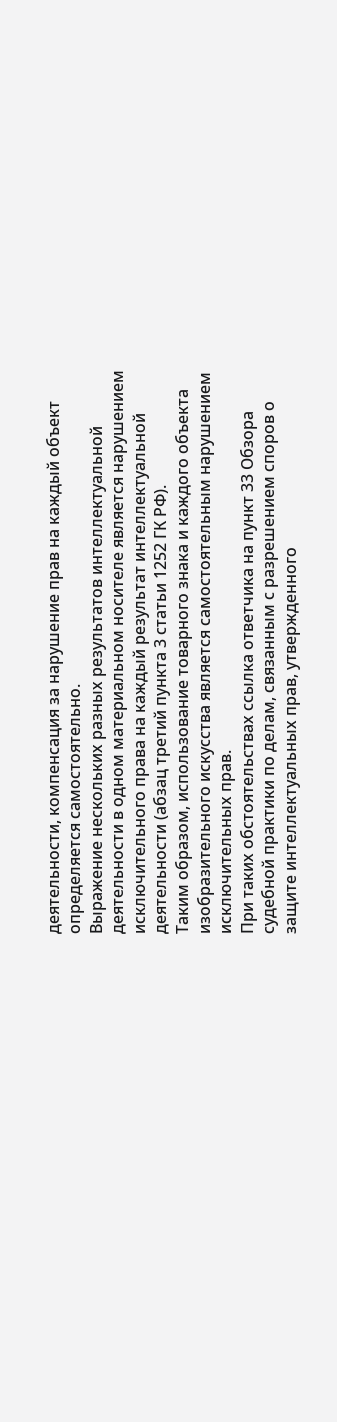деятельности, компенсация за нарушение прав на каждый объект определяется самостоятельно.
Выражение нескольких разных результатов интеллектуальной деятельности в одном материальном носителе является нарушением исключительного права на каждый результат интеллектуальной деятельности (абзац третий пункта 3 статьи 1252 ГК РФ).
Таким образом, использование товарного знака и каждого объекта изобразительного искусства является самостоятельным нарушением исключительных прав.
При таких обстоятельствах ссылка ответчика на пункт 33 Обзора судебной практики по делам, связанным с разрешением споров о защите интеллектуальных прав, утвержденного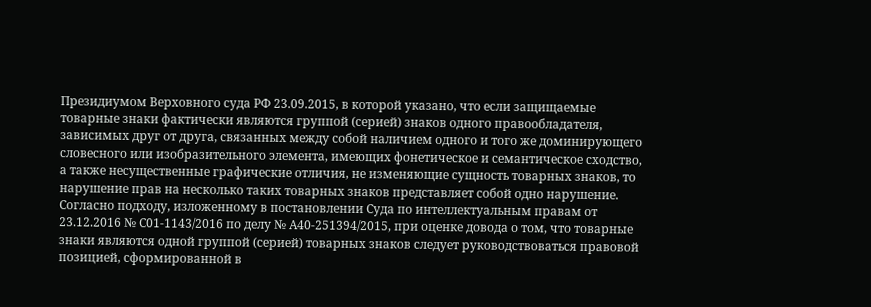Президиумом Верховного суда РФ 23.09.2015, в которой указано, что если защищаемые товарные знаки фактически являются группой (серией) знаков одного правообладателя, зависимых друг от друга, связанных между собой наличием одного и того же доминирующего словесного или изобразительного элемента, имеющих фонетическое и семантическое сходство, а также несущественные графические отличия, не изменяющие сущность товарных знаков, то нарушение прав на несколько таких товарных знаков представляет собой одно нарушение.
Согласно подходу, изложенному в постановлении Суда по интеллектуальным правам от 23.12.2016 № С01-1143/2016 по делу № А40-251394/2015, при оценке довода о том, что товарные знаки являются одной группой (серией) товарных знаков следует руководствоваться правовой позицией, сформированной в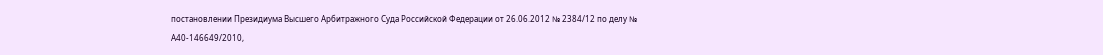постановлении Президиума Высшего Арбитражного Суда Российской Федерации от 26.06.2012 № 2384/12 по делу № А40-146649/2010,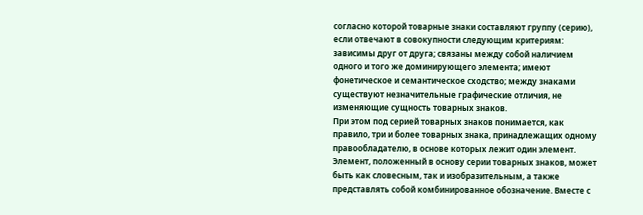согласно которой товарные знаки составляют группу (серию), если отвечают в совокупности следующим критериям: зависимы друг от друга; связаны между собой наличием одного и того же доминирующего элемента; имеют фонетическое и семантическое сходство; между знаками существуют незначительные графические отличия, не изменяющие сущность товарных знаков.
При этом под серией товарных знаков понимается, как правило, три и более товарных знака, принадлежащих одному правообладателю, в основе которых лежит один элемент. Элемент, положенный в основу серии товарных знаков, может быть как словесным, так и изобразительным, а также представлять собой комбинированное обозначение. Вместе с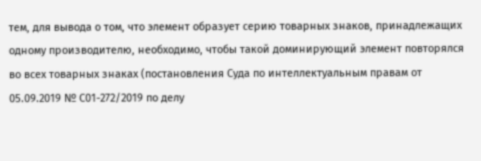тем, для вывода о том, что элемент образует серию товарных знаков, принадлежащих одному производителю, необходимо, чтобы такой доминирующий элемент повторялся во всех товарных знаках (постановления Суда по интеллектуальным правам от 05.09.2019 № С01-272/2019 по делу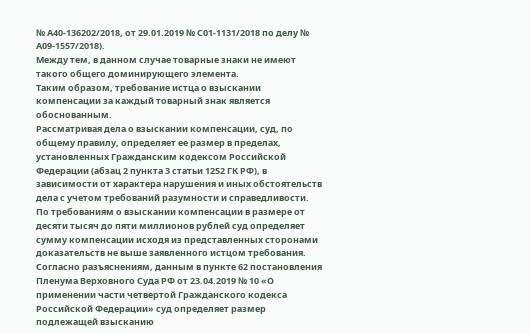№ А40-136202/2018, от 29.01.2019 № С01-1131/2018 по делу № А09-1557/2018).
Между тем, в данном случае товарные знаки не имеют такого общего доминирующего элемента.
Таким образом, требование истца о взыскании компенсации за каждый товарный знак является обоснованным.
Рассматривая дела о взыскании компенсации, суд, по общему правилу, определяет ее размер в пределах, установленных Гражданским кодексом Российской Федерации (абзац 2 пункта 3 статьи 1252 ГК РФ), в зависимости от характера нарушения и иных обстоятельств дела с учетом требований разумности и справедливости.
По требованиям о взыскании компенсации в размере от десяти тысяч до пяти миллионов рублей суд определяет сумму компенсации исходя из представленных сторонами доказательств не выше заявленного истцом требования.
Согласно разъяснениям, данным в пункте 62 постановления Пленума Верховного Суда РФ от 23.04.2019 № 10 «О применении части четвертой Гражданского кодекса Российской Федерации» суд определяет размер подлежащей взысканию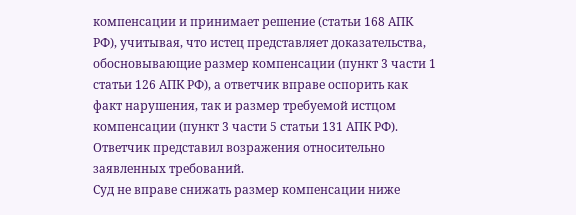компенсации и принимает решение (статьи 168 АПК РФ), учитывая, что истец представляет доказательства, обосновывающие размер компенсации (пункт 3 части 1 статьи 126 АПК РФ), а ответчик вправе оспорить как факт нарушения, так и размер требуемой истцом компенсации (пункт 3 части 5 статьи 131 АПК РФ).
Ответчик представил возражения относительно заявленных требований.
Суд не вправе снижать размер компенсации ниже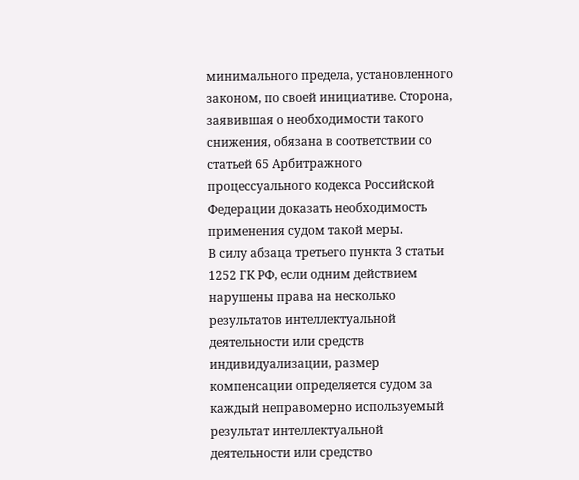минимального предела, установленного законом, по своей инициативе. Сторона, заявившая о необходимости такого снижения, обязана в соответствии со статьей 65 Арбитражного процессуального кодекса Российской Федерации доказать необходимость применения судом такой меры.
В силу абзаца третьего пункта 3 статьи 1252 ГК РФ, если одним действием нарушены права на несколько результатов интеллектуальной деятельности или средств индивидуализации, размер компенсации определяется судом за каждый неправомерно используемый результат интеллектуальной деятельности или средство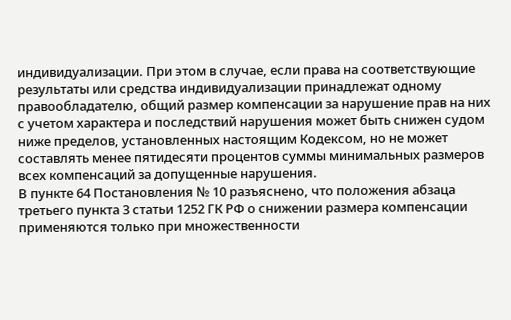индивидуализации. При этом в случае, если права на соответствующие результаты или средства индивидуализации принадлежат одному правообладателю, общий размер компенсации за нарушение прав на них с учетом характера и последствий нарушения может быть снижен судом ниже пределов, установленных настоящим Кодексом, но не может составлять менее пятидесяти процентов суммы минимальных размеров всех компенсаций за допущенные нарушения.
В пункте 64 Постановления № 10 разъяснено, что положения абзаца третьего пункта 3 статьи 1252 ГК РФ о снижении размера компенсации применяются только при множественности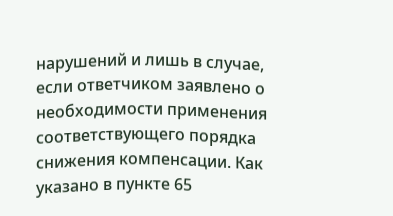нарушений и лишь в случае, если ответчиком заявлено о необходимости применения соответствующего порядка снижения компенсации. Как указано в пункте 65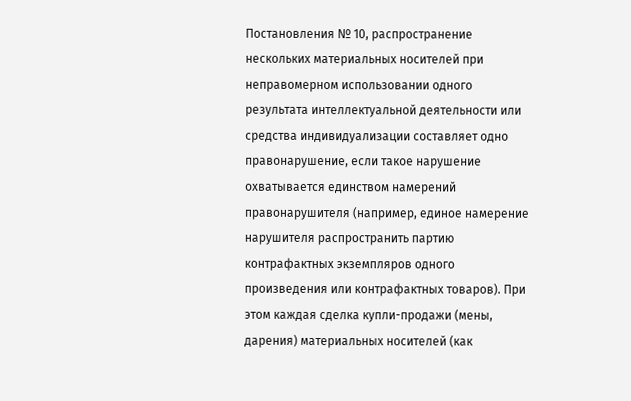Постановления № 10, распространение нескольких материальных носителей при неправомерном использовании одного результата интеллектуальной деятельности или средства индивидуализации составляет одно правонарушение, если такое нарушение охватывается единством намерений правонарушителя (например, единое намерение нарушителя распространить партию контрафактных экземпляров одного произведения или контрафактных товаров). При этом каждая сделка купли-продажи (мены, дарения) материальных носителей (как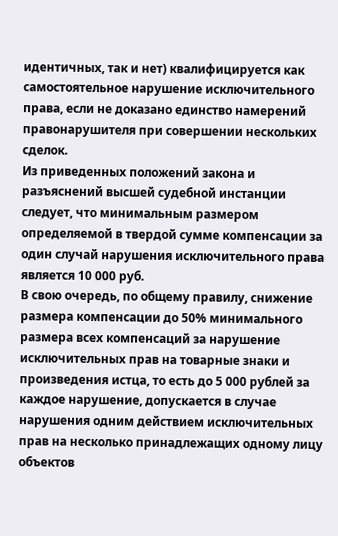идентичных, так и нет) квалифицируется как самостоятельное нарушение исключительного права, если не доказано единство намерений правонарушителя при совершении нескольких сделок.
Из приведенных положений закона и разъяснений высшей судебной инстанции следует, что минимальным размером определяемой в твердой сумме компенсации за один случай нарушения исключительного права является 10 000 руб.
В свою очередь, по общему правилу, снижение размера компенсации до 50% минимального размера всех компенсаций за нарушение исключительных прав на товарные знаки и произведения истца, то есть до 5 000 рублей за каждое нарушение, допускается в случае нарушения одним действием исключительных прав на несколько принадлежащих одному лицу объектов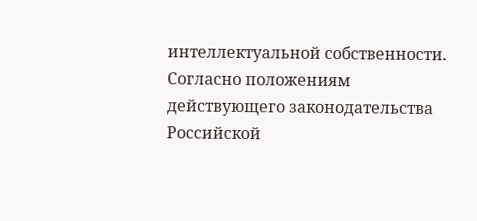интеллектуальной собственности.
Согласно положениям действующего законодательства Российской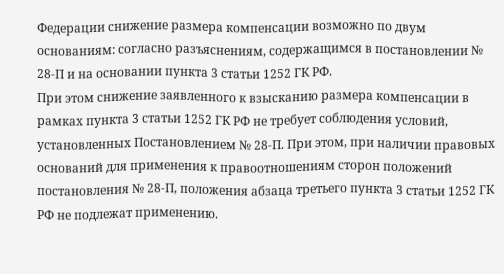Федерации снижение размера компенсации возможно по двум основаниям: согласно разъяснениям, содержащимся в постановлении № 28-П и на основании пункта 3 статьи 1252 ГК РФ.
При этом снижение заявленного к взысканию размера компенсации в рамках пункта 3 статьи 1252 ГК РФ не требует соблюдения условий, установленных Постановлением № 28-П. При этом, при наличии правовых оснований для применения к правоотношениям сторон положений постановления № 28-П, положения абзаца третьего пункта 3 статьи 1252 ГК РФ не подлежат применению.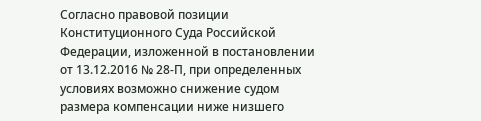Согласно правовой позиции Конституционного Суда Российской Федерации, изложенной в постановлении от 13.12.2016 № 28-П, при определенных условиях возможно снижение судом размера компенсации ниже низшего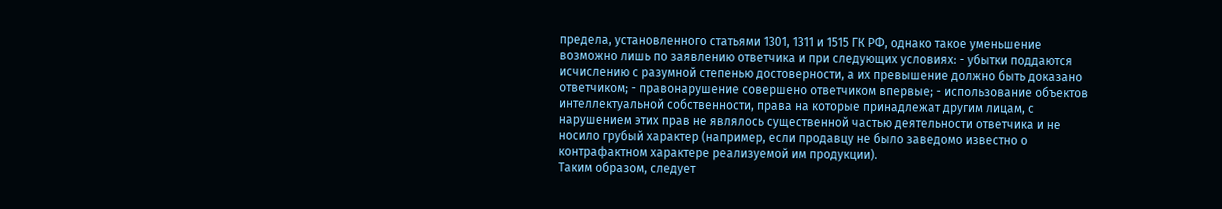предела, установленного статьями 1301, 1311 и 1515 ГК РФ, однако такое уменьшение возможно лишь по заявлению ответчика и при следующих условиях: - убытки поддаются исчислению с разумной степенью достоверности, а их превышение должно быть доказано ответчиком; - правонарушение совершено ответчиком впервые; - использование объектов интеллектуальной собственности, права на которые принадлежат другим лицам, с нарушением этих прав не являлось существенной частью деятельности ответчика и не носило грубый характер (например, если продавцу не было заведомо известно о контрафактном характере реализуемой им продукции).
Таким образом, следует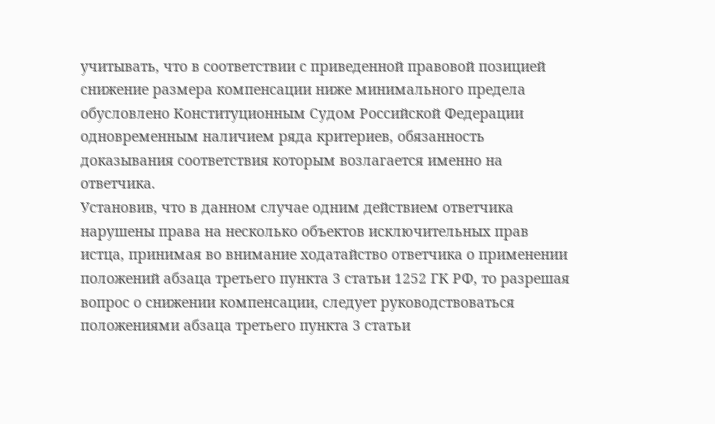учитывать, что в соответствии с приведенной правовой позицией снижение размера компенсации ниже минимального предела обусловлено Конституционным Судом Российской Федерации одновременным наличием ряда критериев, обязанность доказывания соответствия которым возлагается именно на ответчика.
Установив, что в данном случае одним действием ответчика нарушены права на несколько объектов исключительных прав истца, принимая во внимание ходатайство ответчика о применении положений абзаца третьего пункта 3 статьи 1252 ГК РФ, то разрешая вопрос о снижении компенсации, следует руководствоваться положениями абзаца третьего пункта 3 статьи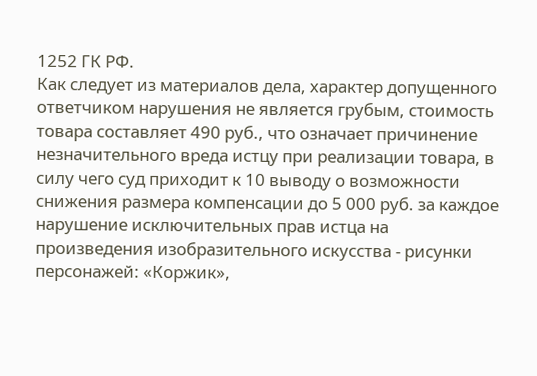1252 ГК РФ.
Как следует из материалов дела, характер допущенного ответчиком нарушения не является грубым, стоимость товара составляет 490 руб., что означает причинение незначительного вреда истцу при реализации товара, в силу чего суд приходит к 10 выводу о возможности снижения размера компенсации до 5 000 руб. за каждое нарушение исключительных прав истца на произведения изобразительного искусства - рисунки персонажей: «Коржик»,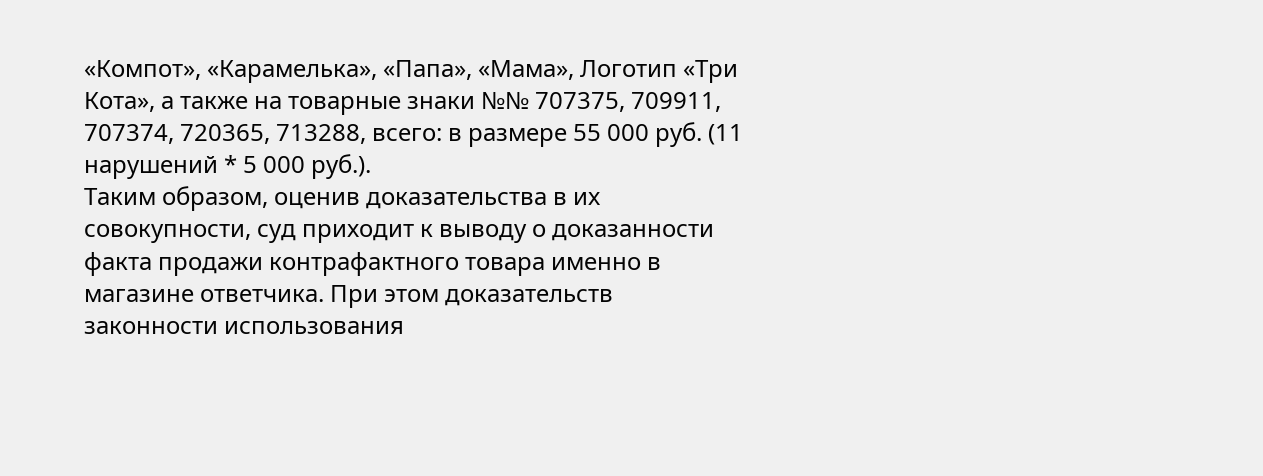«Компот», «Карамелька», «Папа», «Мама», Логотип «Три Кота», а также на товарные знаки №№ 707375, 709911, 707374, 720365, 713288, всего: в размере 55 000 руб. (11 нарушений * 5 000 руб.).
Таким образом, оценив доказательства в их совокупности, суд приходит к выводу о доказанности факта продажи контрафактного товара именно в магазине ответчика. При этом доказательств законности использования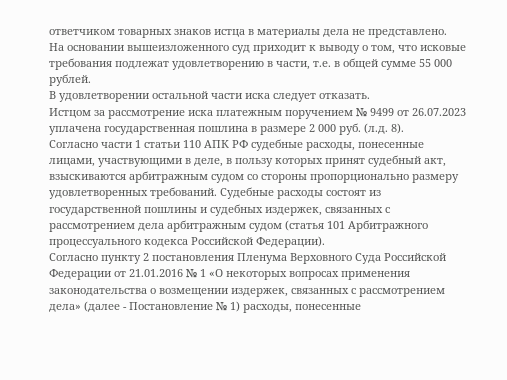ответчиком товарных знаков истца в материалы дела не представлено.
На основании вышеизложенного суд приходит к выводу о том, что исковые требования подлежат удовлетворению в части, т.е. в общей сумме 55 000 рублей.
В удовлетворении остальной части иска следует отказать.
Истцом за рассмотрение иска платежным поручением № 9499 от 26.07.2023 уплачена государственная пошлина в размере 2 000 руб. (л.д. 8).
Согласно части 1 статьи 110 АПК РФ судебные расходы, понесенные лицами, участвующими в деле, в пользу которых принят судебный акт, взыскиваются арбитражным судом со стороны пропорционально размеру удовлетворенных требований. Судебные расходы состоят из государственной пошлины и судебных издержек, связанных с рассмотрением дела арбитражным судом (статья 101 Арбитражного процессуального кодекса Российской Федерации).
Согласно пункту 2 постановления Пленума Верховного Суда Российской Федерации от 21.01.2016 № 1 «О некоторых вопросах применения законодательства о возмещении издержек, связанных с рассмотрением дела» (далее - Постановление № 1) расходы, понесенные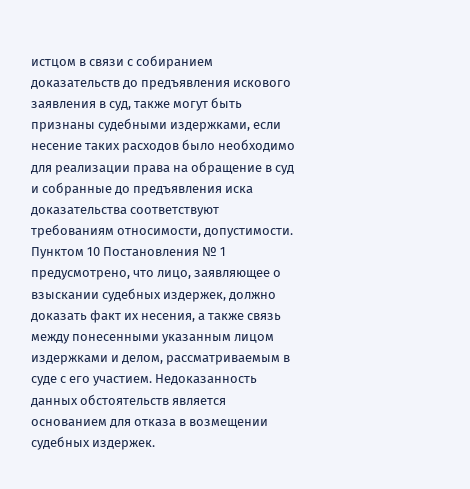истцом в связи с собиранием доказательств до предъявления искового заявления в суд, также могут быть признаны судебными издержками, если несение таких расходов было необходимо для реализации права на обращение в суд и собранные до предъявления иска доказательства соответствуют требованиям относимости, допустимости.
Пунктом 10 Постановления № 1 предусмотрено, что лицо, заявляющее о взыскании судебных издержек, должно доказать факт их несения, а также связь между понесенными указанным лицом издержками и делом, рассматриваемым в суде с его участием. Недоказанность данных обстоятельств является основанием для отказа в возмещении судебных издержек.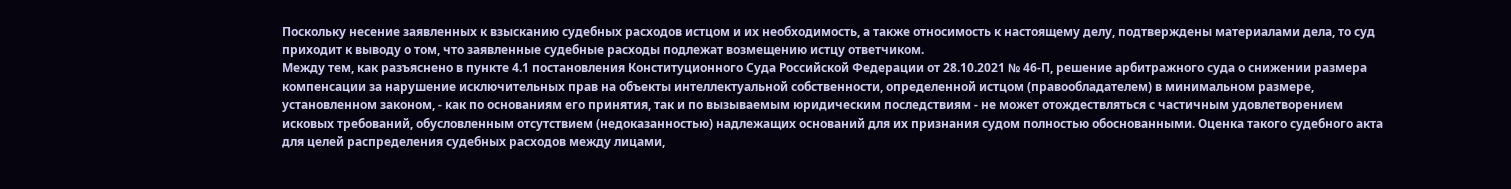Поскольку несение заявленных к взысканию судебных расходов истцом и их необходимость, а также относимость к настоящему делу, подтверждены материалами дела, то суд приходит к выводу о том, что заявленные судебные расходы подлежат возмещению истцу ответчиком.
Между тем, как разъяснено в пункте 4.1 постановления Конституционного Суда Российской Федерации от 28.10.2021 № 46-П, решение арбитражного суда о снижении размера компенсации за нарушение исключительных прав на объекты интеллектуальной собственности, определенной истцом (правообладателем) в минимальном размере, установленном законом, - как по основаниям его принятия, так и по вызываемым юридическим последствиям - не может отождествляться с частичным удовлетворением исковых требований, обусловленным отсутствием (недоказанностью) надлежащих оснований для их признания судом полностью обоснованными. Оценка такого судебного акта для целей распределения судебных расходов между лицами,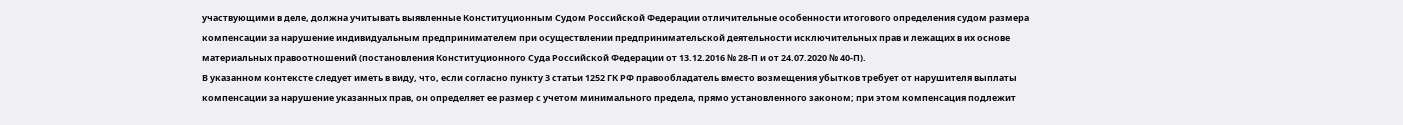участвующими в деле, должна учитывать выявленные Конституционным Судом Российской Федерации отличительные особенности итогового определения судом размера компенсации за нарушение индивидуальным предпринимателем при осуществлении предпринимательской деятельности исключительных прав и лежащих в их основе материальных правоотношений (постановления Конституционного Суда Российской Федерации от 13.12.2016 № 28-П и от 24.07.2020 № 40-П).
В указанном контексте следует иметь в виду, что, если согласно пункту 3 статьи 1252 ГК РФ правообладатель вместо возмещения убытков требует от нарушителя выплаты компенсации за нарушение указанных прав, он определяет ее размер с учетом минимального предела, прямо установленного законом; при этом компенсация подлежит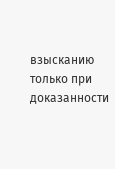взысканию только при доказанности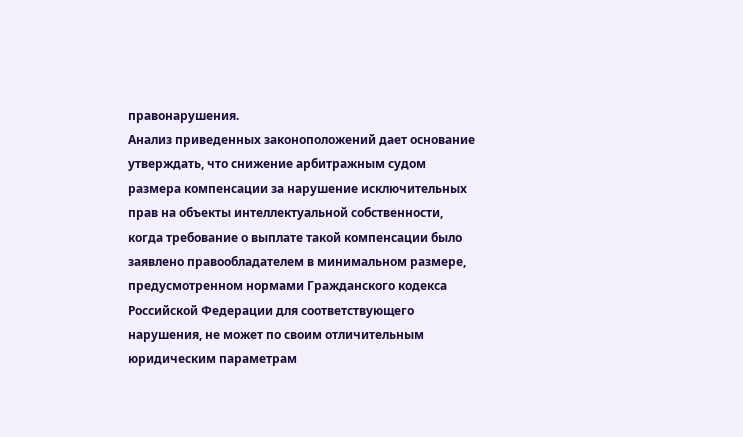правонарушения.
Анализ приведенных законоположений дает основание утверждать, что снижение арбитражным судом размера компенсации за нарушение исключительных прав на объекты интеллектуальной собственности, когда требование о выплате такой компенсации было заявлено правообладателем в минимальном размере, предусмотренном нормами Гражданского кодекса Российской Федерации для соответствующего нарушения, не может по своим отличительным юридическим параметрам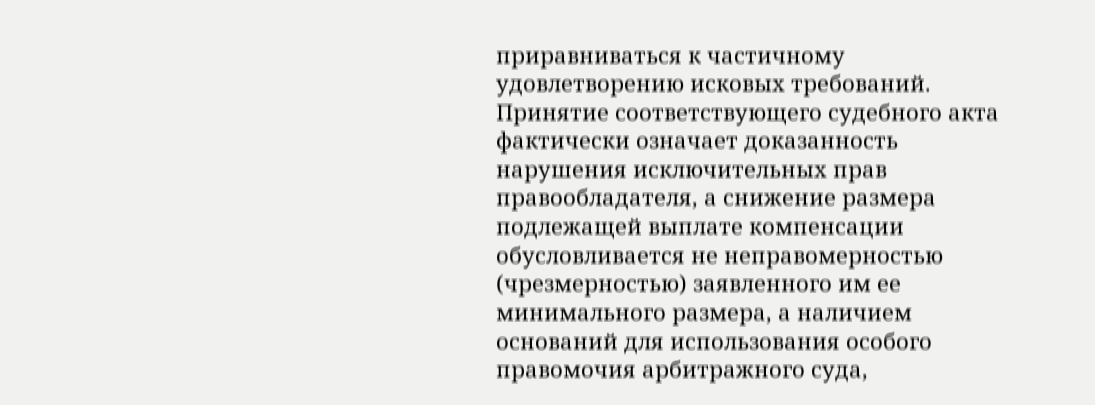приравниваться к частичному удовлетворению исковых требований. Принятие соответствующего судебного акта фактически означает доказанность нарушения исключительных прав правообладателя, а снижение размера подлежащей выплате компенсации обусловливается не неправомерностью (чрезмерностью) заявленного им ее минимального размера, а наличием оснований для использования особого правомочия арбитражного суда,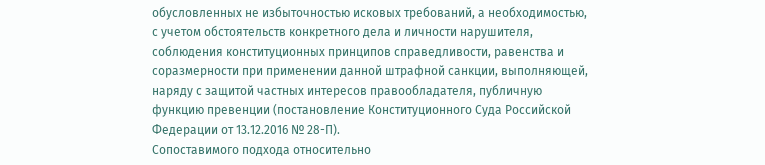обусловленных не избыточностью исковых требований, а необходимостью, с учетом обстоятельств конкретного дела и личности нарушителя, соблюдения конституционных принципов справедливости, равенства и соразмерности при применении данной штрафной санкции, выполняющей, наряду с защитой частных интересов правообладателя, публичную функцию превенции (постановление Конституционного Суда Российской Федерации от 13.12.2016 № 28-П).
Сопоставимого подхода относительно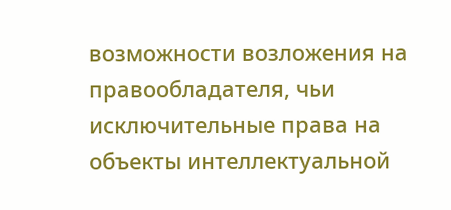возможности возложения на правообладателя, чьи исключительные права на объекты интеллектуальной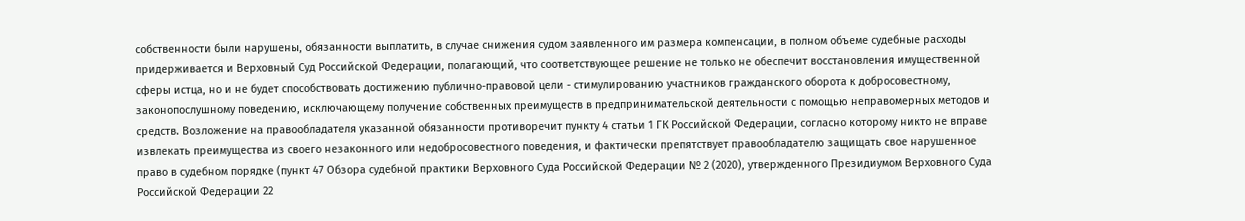собственности были нарушены, обязанности выплатить, в случае снижения судом заявленного им размера компенсации, в полном объеме судебные расходы придерживается и Верховный Суд Российской Федерации, полагающий, что соответствующее решение не только не обеспечит восстановления имущественной сферы истца, но и не будет способствовать достижению публично-правовой цели - стимулированию участников гражданского оборота к добросовестному, законопослушному поведению, исключающему получение собственных преимуществ в предпринимательской деятельности с помощью неправомерных методов и средств. Возложение на правообладателя указанной обязанности противоречит пункту 4 статьи 1 ГК Российской Федерации, согласно которому никто не вправе извлекать преимущества из своего незаконного или недобросовестного поведения, и фактически препятствует правообладателю защищать свое нарушенное право в судебном порядке (пункт 47 Обзора судебной практики Верховного Суда Российской Федерации № 2 (2020), утвержденного Президиумом Верховного Суда Российской Федерации 22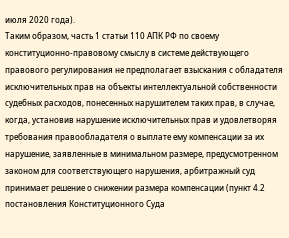июля 2020 года).
Таким образом, часть 1 статьи 110 АПК РФ по своему конституционно-правовому смыслу в системе действующего правового регулирования не предполагает взыскания с обладателя исключительных прав на объекты интеллектуальной собственности судебных расходов, понесенных нарушителем таких прав, в случае, когда, установив нарушение исключительных прав и удовлетворяя требования правообладателя о выплате ему компенсации за их нарушение, заявленные в минимальном размере, предусмотренном законом для соответствующего нарушения, арбитражный суд принимает решение о снижении размера компенсации (пункт 4.2 постановления Конституционного Суда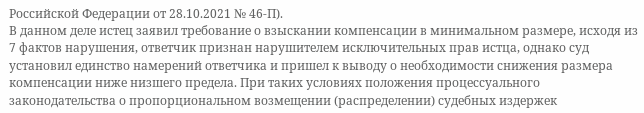Российской Федерации от 28.10.2021 № 46-П).
В данном деле истец заявил требование о взыскании компенсации в минимальном размере, исходя из 7 фактов нарушения, ответчик признан нарушителем исключительных прав истца, однако суд установил единство намерений ответчика и пришел к выводу о необходимости снижения размера компенсации ниже низшего предела. При таких условиях положения процессуального законодательства о пропорциональном возмещении (распределении) судебных издержек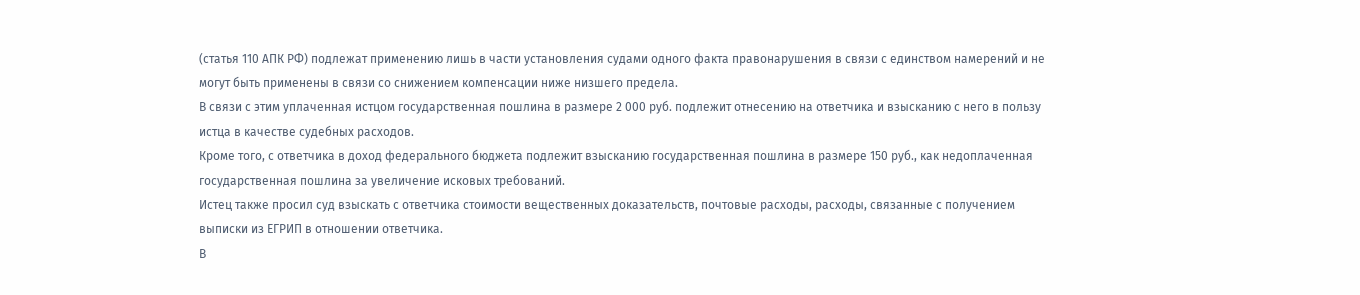(статья 110 АПК РФ) подлежат применению лишь в части установления судами одного факта правонарушения в связи с единством намерений и не могут быть применены в связи со снижением компенсации ниже низшего предела.
В связи с этим уплаченная истцом государственная пошлина в размере 2 000 руб. подлежит отнесению на ответчика и взысканию с него в пользу истца в качестве судебных расходов.
Кроме того, с ответчика в доход федерального бюджета подлежит взысканию государственная пошлина в размере 150 руб., как недоплаченная государственная пошлина за увеличение исковых требований.
Истец также просил суд взыскать с ответчика стоимости вещественных доказательств, почтовые расходы, расходы, связанные с получением выписки из ЕГРИП в отношении ответчика.
В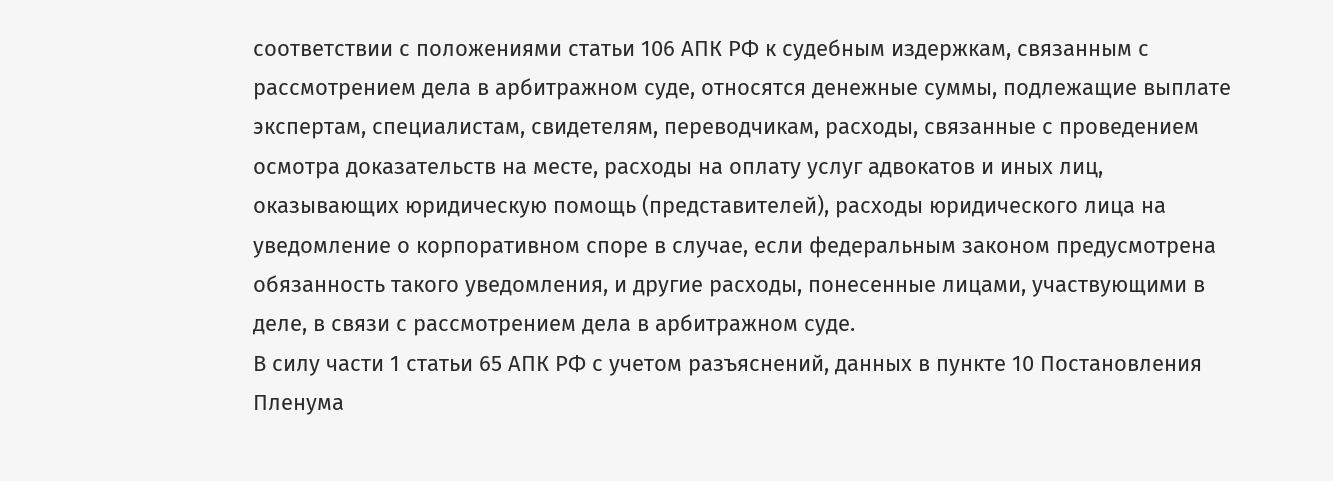соответствии с положениями статьи 106 АПК РФ к судебным издержкам, связанным с рассмотрением дела в арбитражном суде, относятся денежные суммы, подлежащие выплате экспертам, специалистам, свидетелям, переводчикам, расходы, связанные с проведением осмотра доказательств на месте, расходы на оплату услуг адвокатов и иных лиц, оказывающих юридическую помощь (представителей), расходы юридического лица на уведомление о корпоративном споре в случае, если федеральным законом предусмотрена обязанность такого уведомления, и другие расходы, понесенные лицами, участвующими в деле, в связи с рассмотрением дела в арбитражном суде.
В силу части 1 статьи 65 АПК РФ с учетом разъяснений, данных в пункте 10 Постановления Пленума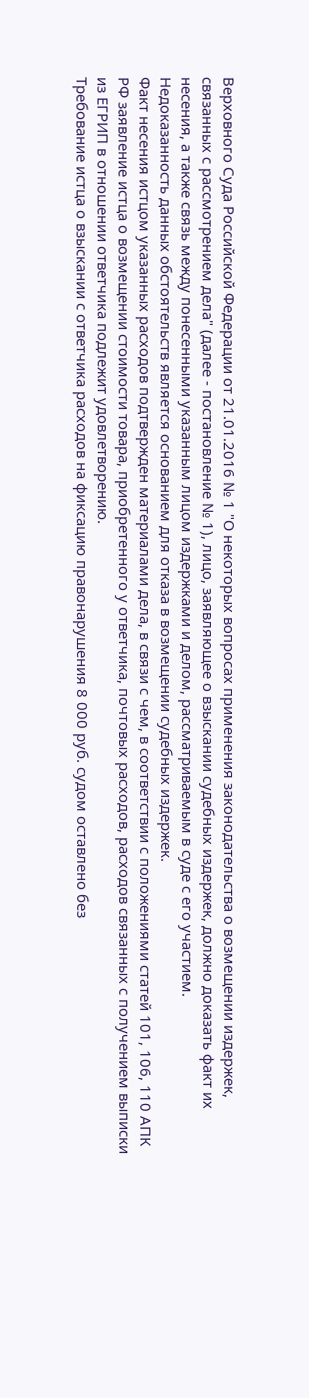Верховного Суда Российской Федерации от 21.01.2016 № 1 "О некоторых вопросах применения законодательства о возмещении издержек, связанных с рассмотрением дела" (далее - постановление № 1), лицо, заявляющее о взыскании судебных издержек, должно доказать факт их несения, а также связь между понесенными указанным лицом издержками и делом, рассматриваемым в суде с его участием.
Недоказанность данных обстоятельств является основанием для отказа в возмещении судебных издержек.
Факт несения истцом указанных расходов подтвержден материалами дела, в связи с чем, в соответствии с положениями статей 101, 106, 110 АПК РФ заявление истца о возмещении стоимости товара, приобретенного у ответчика, почтовых расходов, расходов связанных с получением выписки из ЕГРИП в отношении ответчика подлежит удовлетворению.
Требование истца о взыскании с ответчика расходов на фиксацию правонарушения 8 000 руб. судом оставлено без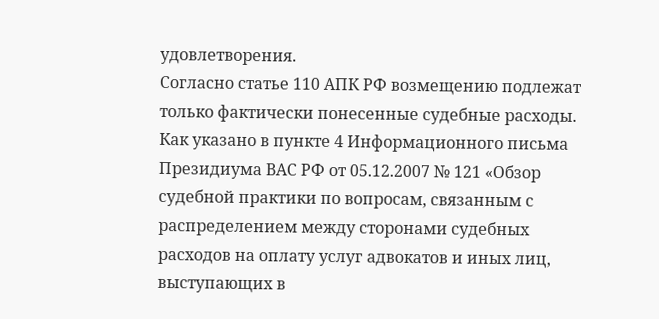удовлетворения.
Согласно статье 110 АПК РФ возмещению подлежат только фактически понесенные судебные расходы.
Как указано в пункте 4 Информационного письма Президиума ВАС РФ от 05.12.2007 № 121 «Обзор судебной практики по вопросам, связанным с распределением между сторонами судебных расходов на оплату услуг адвокатов и иных лиц, выступающих в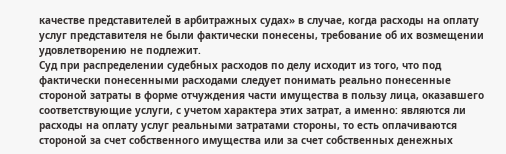качестве представителей в арбитражных судах» в случае, когда расходы на оплату услуг представителя не были фактически понесены, требование об их возмещении удовлетворению не подлежит.
Суд при распределении судебных расходов по делу исходит из того, что под фактически понесенными расходами следует понимать реально понесенные стороной затраты в форме отчуждения части имущества в пользу лица, оказавшего соответствующие услуги, с учетом характера этих затрат, а именно: являются ли расходы на оплату услуг реальными затратами стороны, то есть оплачиваются стороной за счет собственного имущества или за счет собственных денежных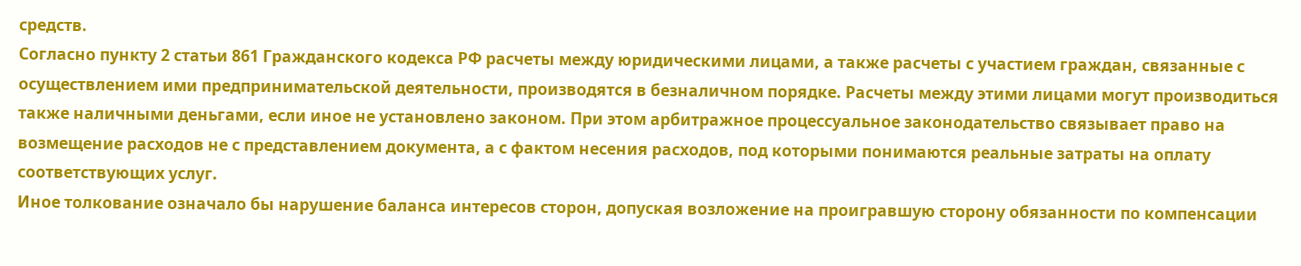средств.
Согласно пункту 2 статьи 861 Гражданского кодекса РФ расчеты между юридическими лицами, а также расчеты с участием граждан, связанные с осуществлением ими предпринимательской деятельности, производятся в безналичном порядке. Расчеты между этими лицами могут производиться также наличными деньгами, если иное не установлено законом. При этом арбитражное процессуальное законодательство связывает право на возмещение расходов не с представлением документа, а с фактом несения расходов, под которыми понимаются реальные затраты на оплату соответствующих услуг.
Иное толкование означало бы нарушение баланса интересов сторон, допуская возложение на проигравшую сторону обязанности по компенсации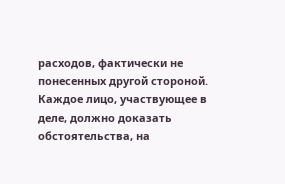расходов, фактически не понесенных другой стороной. Каждое лицо, участвующее в деле, должно доказать обстоятельства, на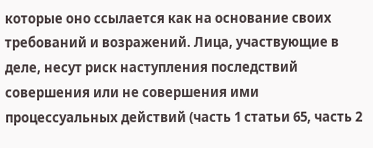которые оно ссылается как на основание своих требований и возражений. Лица, участвующие в деле, несут риск наступления последствий совершения или не совершения ими процессуальных действий (часть 1 статьи 65, часть 2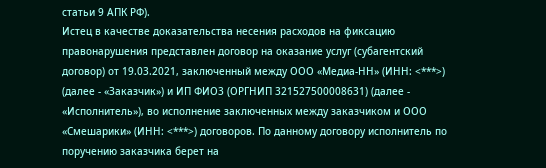статьи 9 АПК РФ).
Истец в качестве доказательства несения расходов на фиксацию правонарушения представлен договор на оказание услуг (субагентский договор) от 19.03.2021, заключенный между ООО «Медиа-НН» (ИНН: <***>) (далее - «Заказчик») и ИП ФИО3 (ОРГНИП 321527500008631) (далее - «Исполнитель»), во исполнение заключенных между заказчиком и ООО «Смешарики» (ИНН: <***>) договоров. По данному договору исполнитель по поручению заказчика берет на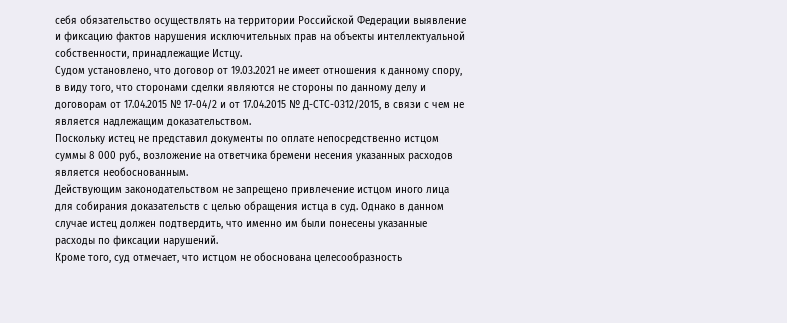себя обязательство осуществлять на территории Российской Федерации выявление и фиксацию фактов нарушения исключительных прав на объекты интеллектуальной собственности, принадлежащие Истцу.
Судом установлено, что договор от 19.03.2021 не имеет отношения к данному спору, в виду того, что сторонами сделки являются не стороны по данному делу и договорам от 17.04.2015 № 17-04/2 и от 17.04.2015 № Д-СТС-0312/2015, в связи с чем не является надлежащим доказательством.
Поскольку истец не представил документы по оплате непосредственно истцом суммы 8 000 руб., возложение на ответчика бремени несения указанных расходов является необоснованным.
Действующим законодательством не запрещено привлечение истцом иного лица для собирания доказательств с целью обращения истца в суд. Однако в данном случае истец должен подтвердить, что именно им были понесены указанные расходы по фиксации нарушений.
Кроме того, суд отмечает, что истцом не обоснована целесообразность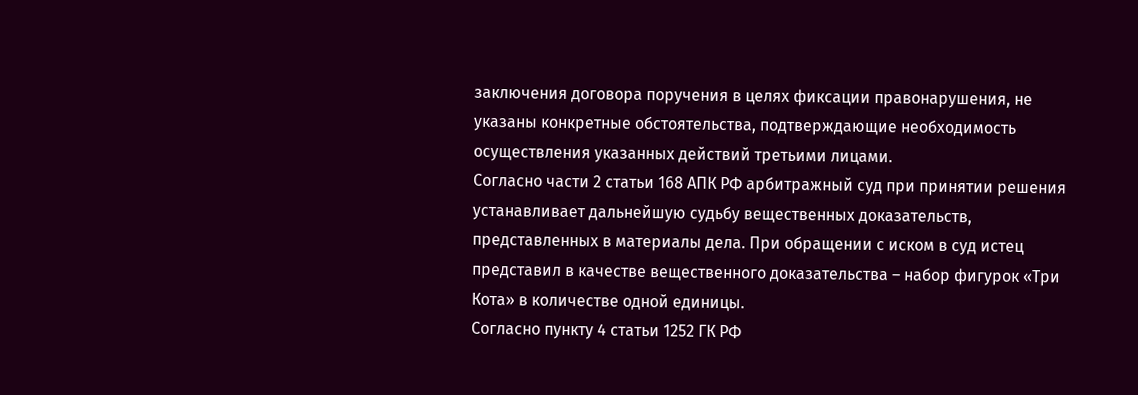заключения договора поручения в целях фиксации правонарушения, не указаны конкретные обстоятельства, подтверждающие необходимость осуществления указанных действий третьими лицами.
Согласно части 2 статьи 168 АПК РФ арбитражный суд при принятии решения устанавливает дальнейшую судьбу вещественных доказательств, представленных в материалы дела. При обращении с иском в суд истец представил в качестве вещественного доказательства – набор фигурок «Три Кота» в количестве одной единицы.
Согласно пункту 4 статьи 1252 ГК РФ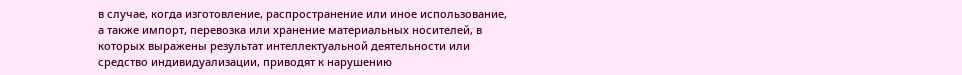в случае, когда изготовление, распространение или иное использование, а также импорт, перевозка или хранение материальных носителей, в которых выражены результат интеллектуальной деятельности или средство индивидуализации, приводят к нарушению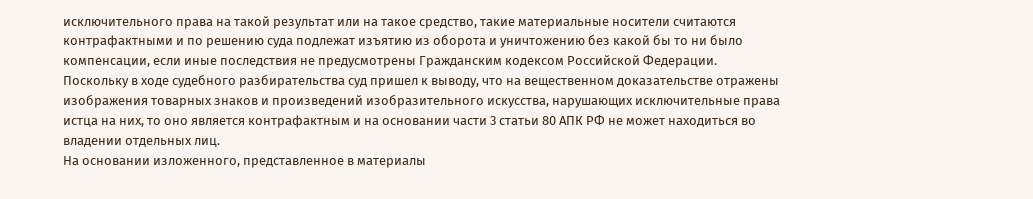исключительного права на такой результат или на такое средство, такие материальные носители считаются контрафактными и по решению суда подлежат изъятию из оборота и уничтожению без какой бы то ни было компенсации, если иные последствия не предусмотрены Гражданским кодексом Российской Федерации.
Поскольку в ходе судебного разбирательства суд пришел к выводу, что на вещественном доказательстве отражены изображения товарных знаков и произведений изобразительного искусства, нарушающих исключительные права истца на них, то оно является контрафактным и на основании части 3 статьи 80 АПК РФ не может находиться во владении отдельных лиц.
На основании изложенного, представленное в материалы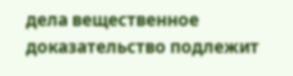дела вещественное доказательство подлежит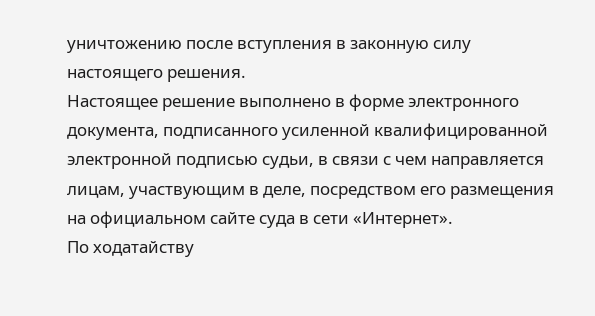уничтожению после вступления в законную силу настоящего решения.
Настоящее решение выполнено в форме электронного документа, подписанного усиленной квалифицированной электронной подписью судьи, в связи с чем направляется лицам, участвующим в деле, посредством его размещения на официальном сайте суда в сети «Интернет».
По ходатайству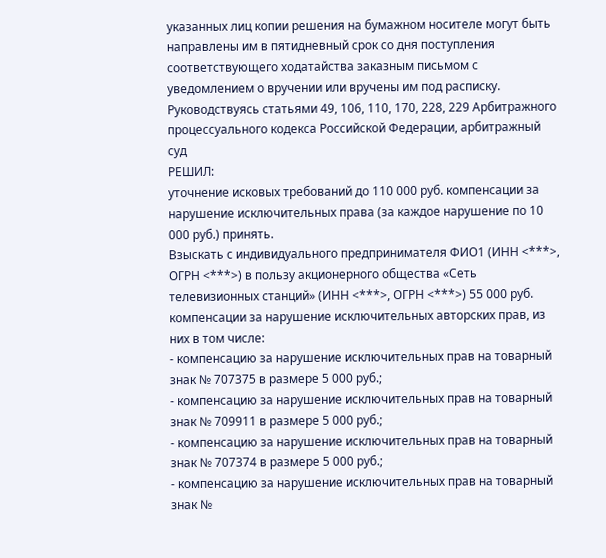указанных лиц копии решения на бумажном носителе могут быть направлены им в пятидневный срок со дня поступления соответствующего ходатайства заказным письмом с уведомлением о вручении или вручены им под расписку.
Руководствуясь статьями 49, 106, 110, 170, 228, 229 Арбитражного процессуального кодекса Российской Федерации, арбитражный суд
РЕШИЛ:
уточнение исковых требований до 110 000 руб. компенсации за нарушение исключительных права (за каждое нарушение по 10 000 руб.) принять.
Взыскать с индивидуального предпринимателя ФИО1 (ИНН <***>, ОГРН <***>) в пользу акционерного общества «Сеть телевизионных станций» (ИНН <***>, ОГРН <***>) 55 000 руб. компенсации за нарушение исключительных авторских прав, из них в том числе:
- компенсацию за нарушение исключительных прав на товарный знак № 707375 в размере 5 000 руб.;
- компенсацию за нарушение исключительных прав на товарный знак № 709911 в размере 5 000 руб.;
- компенсацию за нарушение исключительных прав на товарный знак № 707374 в размере 5 000 руб.;
- компенсацию за нарушение исключительных прав на товарный знак №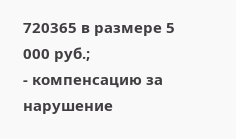720365 в размере 5 000 руб.;
- компенсацию за нарушение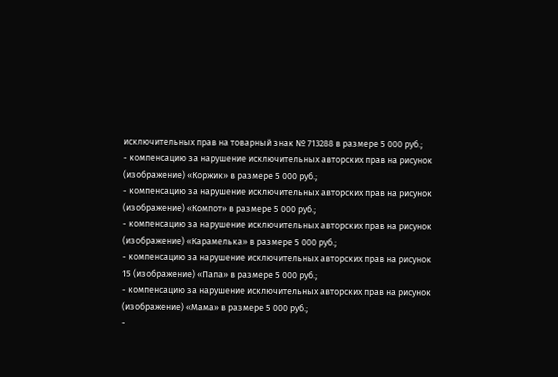исключительных прав на товарный знак № 713288 в размере 5 000 руб.;
- компенсацию за нарушение исключительных авторских прав на рисунок (изображение) «Коржик» в размере 5 000 руб.;
- компенсацию за нарушение исключительных авторских прав на рисунок (изображение) «Компот» в размере 5 000 руб.;
- компенсацию за нарушение исключительных авторских прав на рисунок (изображение) «Карамелька» в размере 5 000 руб.;
- компенсацию за нарушение исключительных авторских прав на рисунок 15 (изображение) «Папа» в размере 5 000 руб.;
- компенсацию за нарушение исключительных авторских прав на рисунок (изображение) «Мама» в размере 5 000 руб.;
-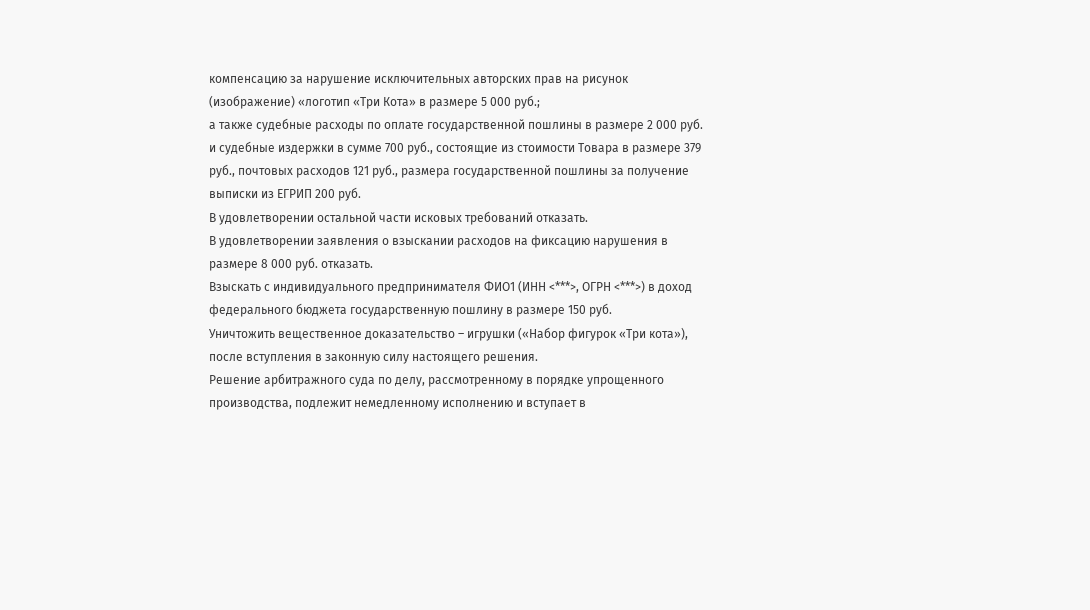компенсацию за нарушение исключительных авторских прав на рисунок (изображение) «логотип «Три Кота» в размере 5 000 руб.;
а также судебные расходы по оплате государственной пошлины в размере 2 000 руб. и судебные издержки в сумме 700 руб., состоящие из стоимости Товара в размере 379 руб., почтовых расходов 121 руб., размера государственной пошлины за получение выписки из ЕГРИП 200 руб.
В удовлетворении остальной части исковых требований отказать.
В удовлетворении заявления о взыскании расходов на фиксацию нарушения в размере 8 000 руб. отказать.
Взыскать с индивидуального предпринимателя ФИО1 (ИНН <***>, ОГРН <***>) в доход федерального бюджета государственную пошлину в размере 150 руб.
Уничтожить вещественное доказательство – игрушки («Набор фигурок «Три кота»), после вступления в законную силу настоящего решения.
Решение арбитражного суда по делу, рассмотренному в порядке упрощенного производства, подлежит немедленному исполнению и вступает в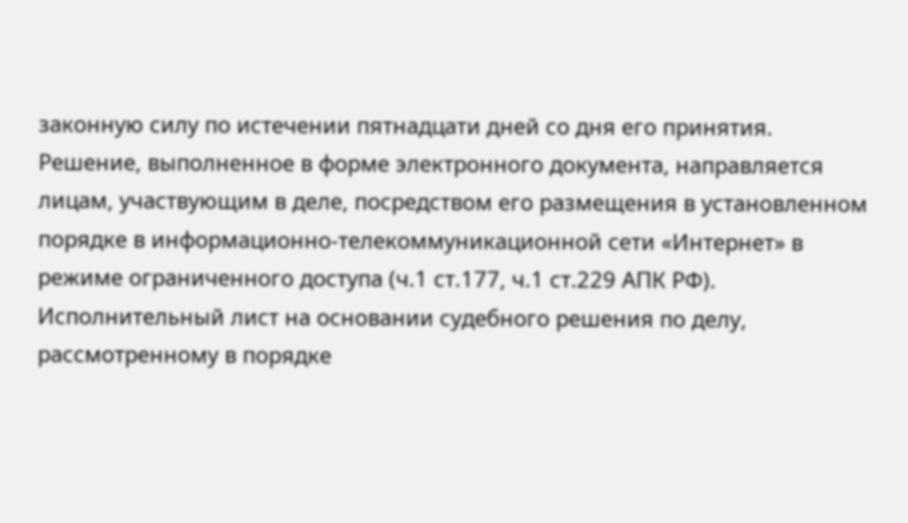законную силу по истечении пятнадцати дней со дня его принятия.
Решение, выполненное в форме электронного документа, направляется лицам, участвующим в деле, посредством его размещения в установленном порядке в информационно-телекоммуникационной сети «Интернет» в режиме ограниченного доступа (ч.1 ст.177, ч.1 ст.229 АПК РФ).
Исполнительный лист на основании судебного решения по делу, рассмотренному в порядке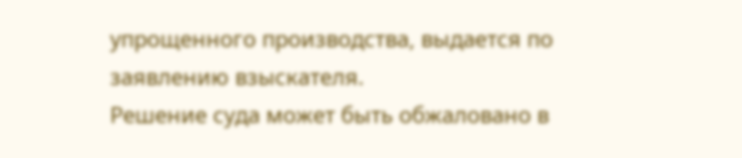упрощенного производства, выдается по заявлению взыскателя.
Решение суда может быть обжаловано в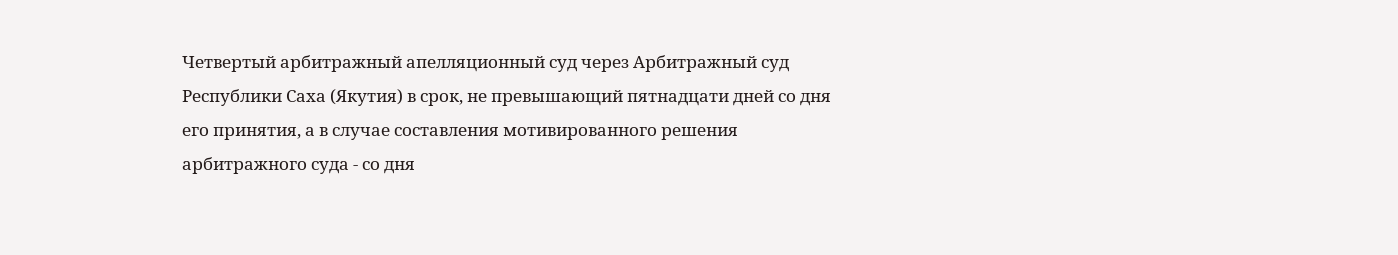Четвертый арбитражный апелляционный суд через Арбитражный суд Республики Саха (Якутия) в срок, не превышающий пятнадцати дней со дня его принятия, а в случае составления мотивированного решения арбитражного суда - со дня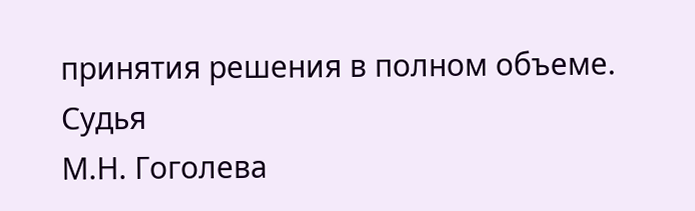принятия решения в полном объеме.
Судья
М.Н. Гоголева